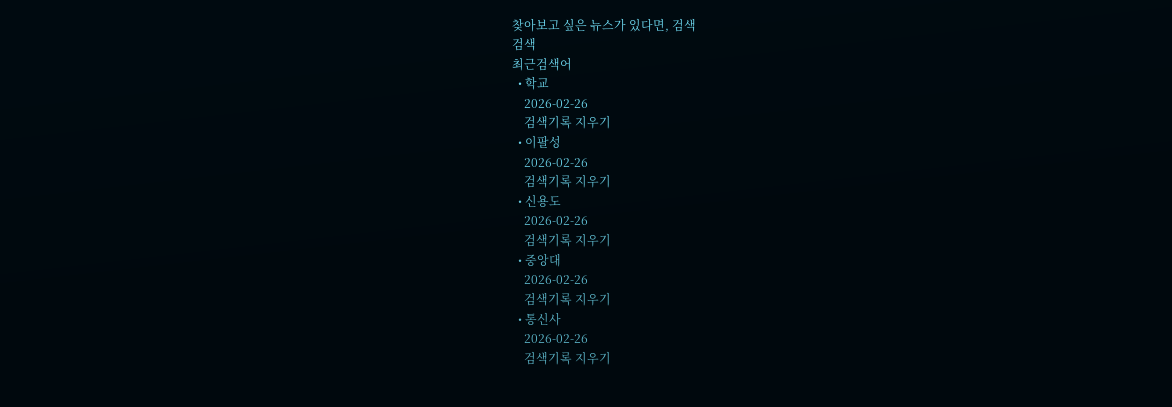찾아보고 싶은 뉴스가 있다면, 검색
검색
최근검색어
  • 학교
    2026-02-26
    검색기록 지우기
  • 이팔성
    2026-02-26
    검색기록 지우기
  • 신용도
    2026-02-26
    검색기록 지우기
  • 중앙대
    2026-02-26
    검색기록 지우기
  • 통신사
    2026-02-26
    검색기록 지우기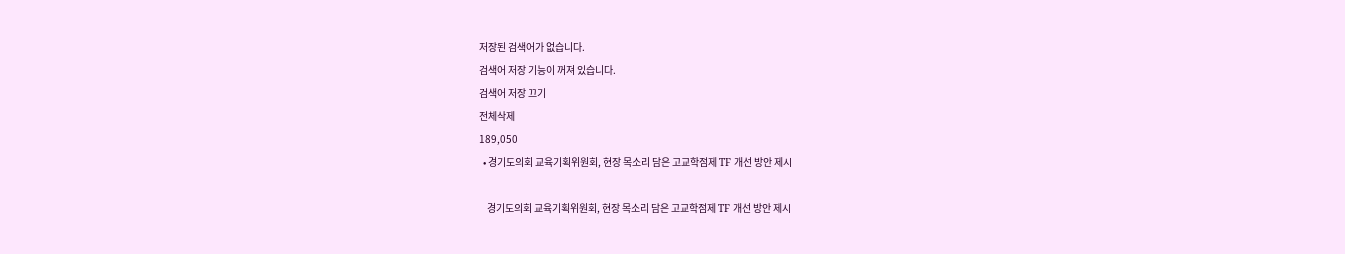저장된 검색어가 없습니다.
검색어 저장 기능이 꺼져 있습니다.
검색어 저장 끄기
전체삭제
189,050
  • 경기도의회 교육기획위원회, 현장 목소리 담은 고교학점제 TF 개선 방안 제시

    경기도의회 교육기획위원회, 현장 목소리 담은 고교학점제 TF 개선 방안 제시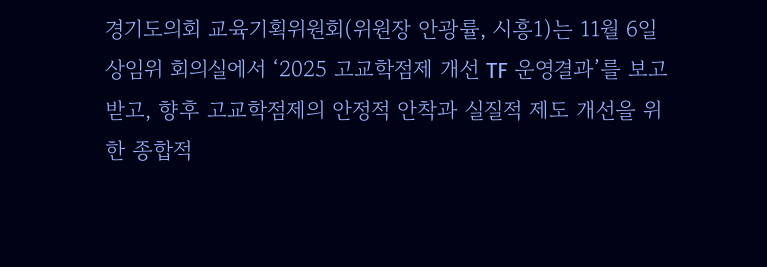경기도의회 교육기획위원회(위원장 안광률, 시흥1)는 11월 6일 상임위 회의실에서 ‘2025 고교학점제 개선 TF 운영결과’를 보고받고, 향후 고교학점제의 안정적 안착과 실질적 제도 개선을 위한 종합적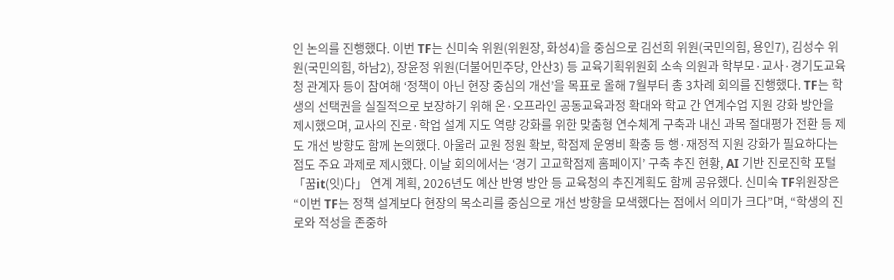인 논의를 진행했다. 이번 TF는 신미숙 위원(위원장, 화성4)을 중심으로 김선희 위원(국민의힘, 용인7), 김성수 위원(국민의힘, 하남2), 장윤정 위원(더불어민주당, 안산3) 등 교육기획위원회 소속 의원과 학부모·교사·경기도교육청 관계자 등이 참여해 ‘정책이 아닌 현장 중심의 개선’을 목표로 올해 7월부터 총 3차례 회의를 진행했다. TF는 학생의 선택권을 실질적으로 보장하기 위해 온·오프라인 공동교육과정 확대와 학교 간 연계수업 지원 강화 방안을 제시했으며, 교사의 진로·학업 설계 지도 역량 강화를 위한 맞춤형 연수체계 구축과 내신 과목 절대평가 전환 등 제도 개선 방향도 함께 논의했다. 아울러 교원 정원 확보, 학점제 운영비 확충 등 행·재정적 지원 강화가 필요하다는 점도 주요 과제로 제시했다. 이날 회의에서는 ‘경기 고교학점제 홈페이지’ 구축 추진 현황, AI 기반 진로진학 포털 「꿈it(잇)다」 연계 계획, 2026년도 예산 반영 방안 등 교육청의 추진계획도 함께 공유했다. 신미숙 TF위원장은 “이번 TF는 정책 설계보다 현장의 목소리를 중심으로 개선 방향을 모색했다는 점에서 의미가 크다”며, “학생의 진로와 적성을 존중하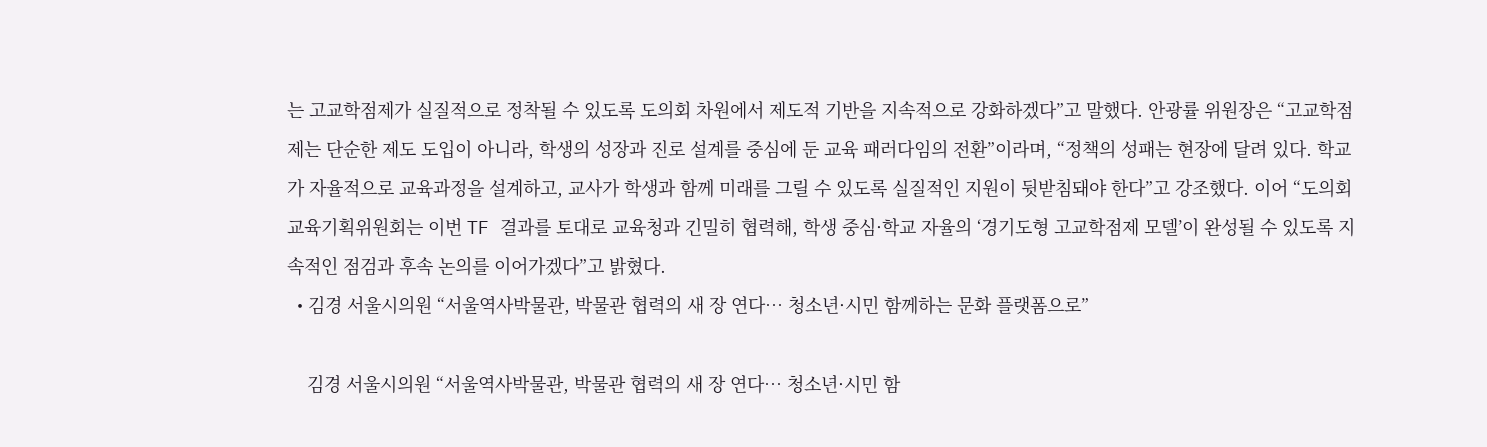는 고교학점제가 실질적으로 정착될 수 있도록 도의회 차원에서 제도적 기반을 지속적으로 강화하겠다”고 말했다. 안광률 위원장은 “고교학점제는 단순한 제도 도입이 아니라, 학생의 성장과 진로 설계를 중심에 둔 교육 패러다임의 전환”이라며, “정책의 성패는 현장에 달려 있다. 학교가 자율적으로 교육과정을 설계하고, 교사가 학생과 함께 미래를 그릴 수 있도록 실질적인 지원이 뒷받침돼야 한다”고 강조했다. 이어 “도의회 교육기획위원회는 이번 TF 결과를 토대로 교육청과 긴밀히 협력해, 학생 중심·학교 자율의 ‘경기도형 고교학점제 모델’이 완성될 수 있도록 지속적인 점검과 후속 논의를 이어가겠다”고 밝혔다.
  • 김경 서울시의원 “서울역사박물관, 박물관 협력의 새 장 연다… 청소년·시민 함께하는 문화 플랫폼으로”

    김경 서울시의원 “서울역사박물관, 박물관 협력의 새 장 연다… 청소년·시민 함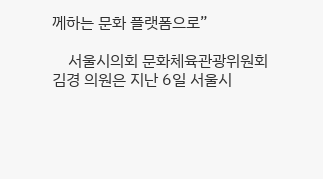께하는 문화 플랫폼으로”

    서울시의회 문화체육관광위원회 김경 의원은 지난 6일 서울시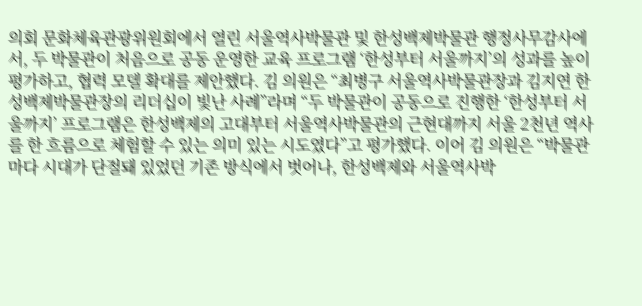의회 문화체육관광위원회에서 열린 서울역사박물관 및 한성백제박물관 행정사무감사에서, 두 박물관이 처음으로 공동 운영한 교육 프로그램 ‘한성부터 서울까지’의 성과를 높이 평가하고, 협력 모델 확대를 제안했다. 김 의원은 “최병구 서울역사박물관장과 김지연 한성백제박물관장의 리더십이 빛난 사례”라며 “두 박물관이 공동으로 진행한 ‘한성부터 서울까지’ 프로그램은 한성백제의 고대부터 서울역사박물관의 근현대까지 서울 2천년 역사를 한 흐름으로 체험할 수 있는 의미 있는 시도였다”고 평가했다. 이어 김 의원은 “박물관마다 시대가 단절돼 있었던 기존 방식에서 벗어나, 한성백제와 서울역사박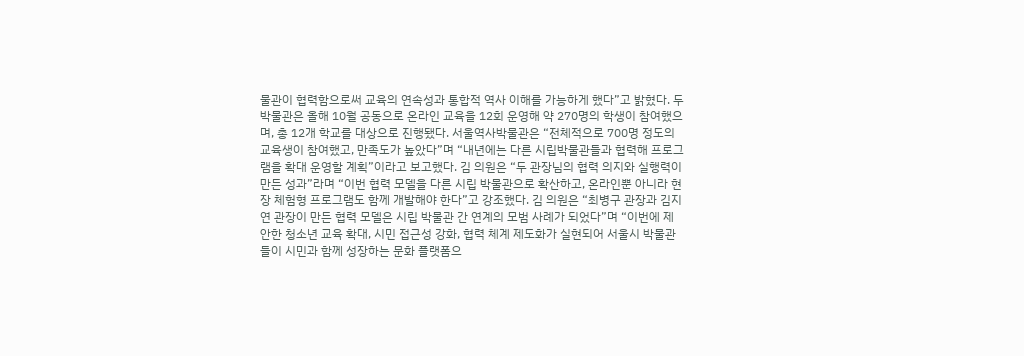물관이 협력함으로써 교육의 연속성과 통합적 역사 이해를 가능하게 했다”고 밝혔다. 두 박물관은 올해 10월 공동으로 온라인 교육을 12회 운영해 약 270명의 학생이 참여했으며, 총 12개 학교를 대상으로 진행됐다. 서울역사박물관은 “전체적으로 700명 정도의 교육생이 참여했고, 만족도가 높았다”며 “내년에는 다른 시립박물관들과 협력해 프로그램을 확대 운영할 계획”이라고 보고했다. 김 의원은 “두 관장님의 협력 의지와 실행력이 만든 성과”라며 “이번 협력 모델을 다른 시립 박물관으로 확산하고, 온라인뿐 아니라 현장 체험형 프로그램도 함께 개발해야 한다”고 강조했다. 김 의원은 “최병구 관장과 김지연 관장이 만든 협력 모델은 시립 박물관 간 연계의 모범 사례가 되었다”며 “이번에 제안한 청소년 교육 확대, 시민 접근성 강화, 협력 체계 제도화가 실현되어 서울시 박물관들이 시민과 함께 성장하는 문화 플랫폼으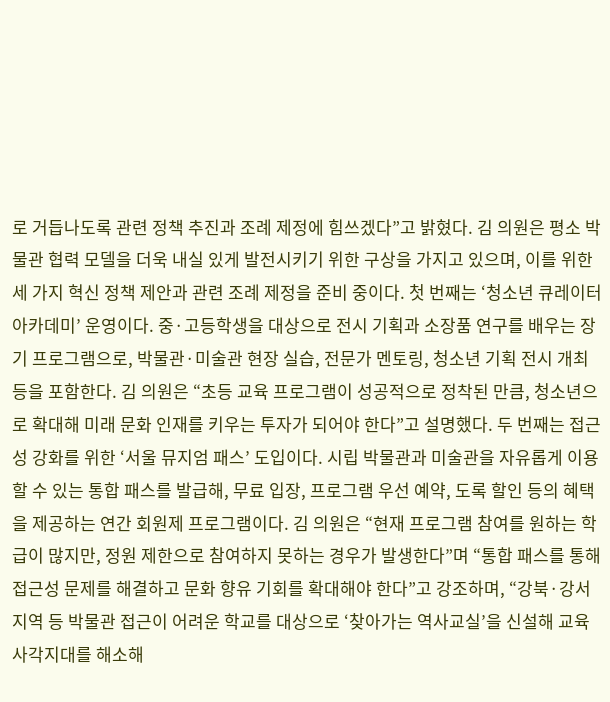로 거듭나도록 관련 정책 추진과 조례 제정에 힘쓰겠다”고 밝혔다. 김 의원은 평소 박물관 협력 모델을 더욱 내실 있게 발전시키기 위한 구상을 가지고 있으며, 이를 위한 세 가지 혁신 정책 제안과 관련 조례 제정을 준비 중이다. 첫 번째는 ‘청소년 큐레이터 아카데미’ 운영이다. 중·고등학생을 대상으로 전시 기획과 소장품 연구를 배우는 장기 프로그램으로, 박물관·미술관 현장 실습, 전문가 멘토링, 청소년 기획 전시 개최 등을 포함한다. 김 의원은 “초등 교육 프로그램이 성공적으로 정착된 만큼, 청소년으로 확대해 미래 문화 인재를 키우는 투자가 되어야 한다”고 설명했다. 두 번째는 접근성 강화를 위한 ‘서울 뮤지엄 패스’ 도입이다. 시립 박물관과 미술관을 자유롭게 이용할 수 있는 통합 패스를 발급해, 무료 입장, 프로그램 우선 예약, 도록 할인 등의 혜택을 제공하는 연간 회원제 프로그램이다. 김 의원은 “현재 프로그램 참여를 원하는 학급이 많지만, 정원 제한으로 참여하지 못하는 경우가 발생한다”며 “통합 패스를 통해 접근성 문제를 해결하고 문화 향유 기회를 확대해야 한다”고 강조하며, “강북·강서 지역 등 박물관 접근이 어려운 학교를 대상으로 ‘찾아가는 역사교실’을 신설해 교육 사각지대를 해소해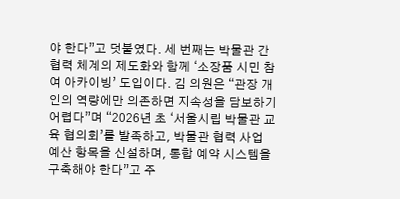야 한다”고 덧붙였다. 세 번째는 박물관 간 협력 체계의 제도화와 함께 ‘소장품 시민 참여 아카이빙’ 도입이다. 김 의원은 “관장 개인의 역량에만 의존하면 지속성을 담보하기 어렵다”며 “2026년 초 ‘서울시립 박물관 교육 협의회’를 발족하고, 박물관 협력 사업 예산 항목을 신설하며, 통합 예약 시스템을 구축해야 한다”고 주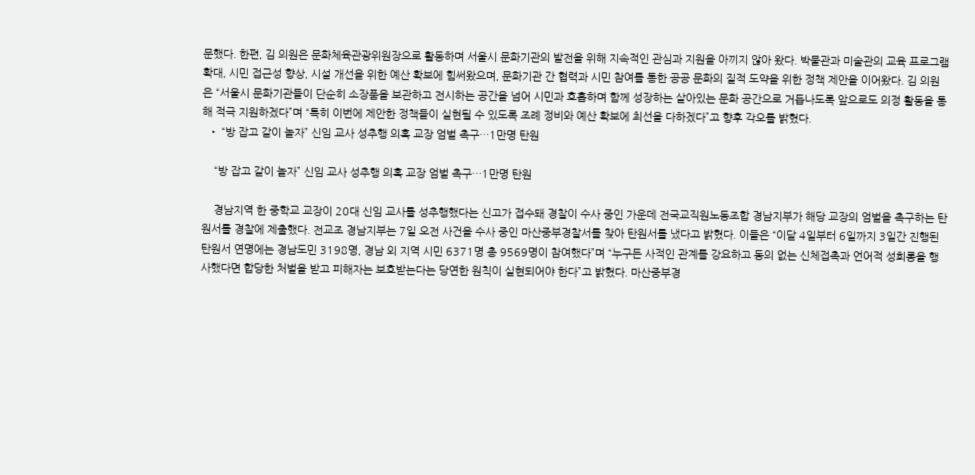문했다. 한편, 김 의원은 문화체육관광위원장으로 활동하며 서울시 문화기관의 발전을 위해 지속적인 관심과 지원을 아끼지 않아 왔다. 박물관과 미술관의 교육 프로그램 확대, 시민 접근성 향상, 시설 개선을 위한 예산 확보에 힘써왔으며, 문화기관 간 협력과 시민 참여를 통한 공공 문화의 질적 도약을 위한 정책 제안을 이어왔다. 김 의원은 “서울시 문화기관들이 단순히 소장품을 보관하고 전시하는 공간을 넘어 시민과 호흡하며 함께 성장하는 살아있는 문화 공간으로 거듭나도록 앞으로도 의정 활동을 통해 적극 지원하겠다”며 “특히 이번에 제안한 정책들이 실현될 수 있도록 조례 정비와 예산 확보에 최선을 다하겠다”고 향후 각오를 밝혔다.
  • “방 잡고 같이 놀자” 신임 교사 성추행 의혹 교장 엄벌 촉구…1만명 탄원

    “방 잡고 같이 놀자” 신임 교사 성추행 의혹 교장 엄벌 촉구…1만명 탄원

    경남지역 한 중학교 교장이 20대 신임 교사를 성추행했다는 신고가 접수돼 경찰이 수사 중인 가운데 전국교직원노동조합 경남지부가 해당 교장의 엄벌을 촉구하는 탄원서를 경찰에 제출했다. 전교조 경남지부는 7일 오전 사건을 수사 중인 마산중부경찰서를 찾아 탄원서를 냈다고 밝혔다. 이들은 “이달 4일부터 6일까지 3일간 진행된 탄원서 연명에는 경남도민 3198명, 경남 외 지역 시민 6371명 총 9569명이 참여했다”며 “누구든 사적인 관계를 강요하고 동의 없는 신체접촉과 언어적 성희롱을 행사했다면 합당한 처벌을 받고 피해자는 보호받는다는 당연한 원칙이 실현되어야 한다”고 밝혔다. 마산중부경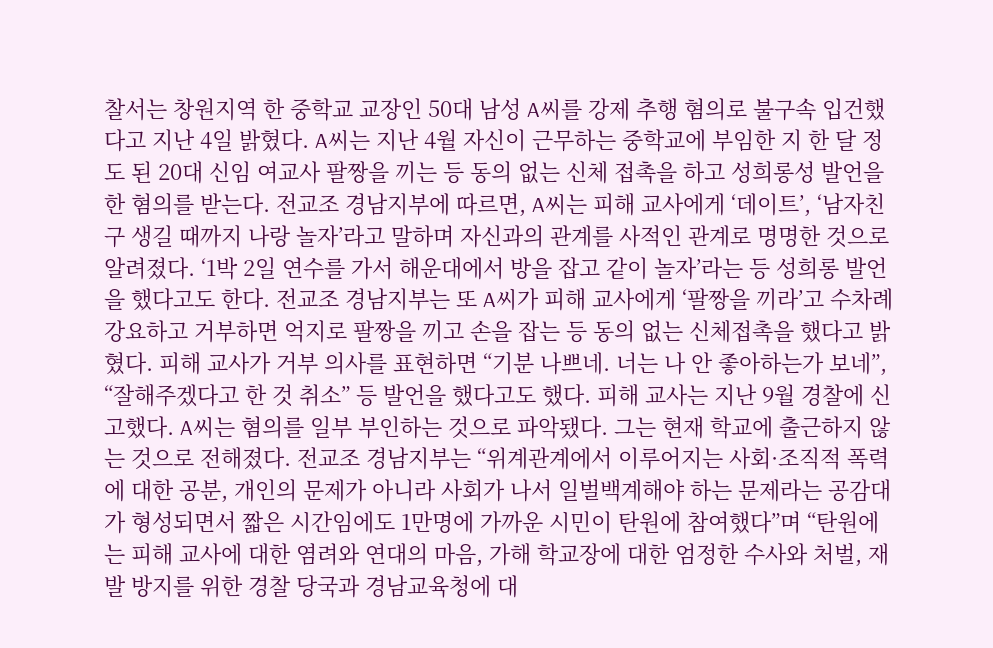찰서는 창원지역 한 중학교 교장인 50대 남성 A씨를 강제 추행 혐의로 불구속 입건했다고 지난 4일 밝혔다. A씨는 지난 4월 자신이 근무하는 중학교에 부임한 지 한 달 정도 된 20대 신임 여교사 팔짱을 끼는 등 동의 없는 신체 접촉을 하고 성희롱성 발언을 한 혐의를 받는다. 전교조 경남지부에 따르면, A씨는 피해 교사에게 ‘데이트’, ‘남자친구 생길 때까지 나랑 놀자’라고 말하며 자신과의 관계를 사적인 관계로 명명한 것으로 알려졌다. ‘1박 2일 연수를 가서 해운대에서 방을 잡고 같이 놀자’라는 등 성희롱 발언을 했다고도 한다. 전교조 경남지부는 또 A씨가 피해 교사에게 ‘팔짱을 끼라’고 수차례 강요하고 거부하면 억지로 팔짱을 끼고 손을 잡는 등 동의 없는 신체접촉을 했다고 밝혔다. 피해 교사가 거부 의사를 표현하면 “기분 나쁘네. 너는 나 안 좋아하는가 보네”, “잘해주겠다고 한 것 취소” 등 발언을 했다고도 했다. 피해 교사는 지난 9월 경찰에 신고했다. A씨는 혐의를 일부 부인하는 것으로 파악됐다. 그는 현재 학교에 출근하지 않는 것으로 전해졌다. 전교조 경남지부는 “위계관계에서 이루어지는 사회·조직적 폭력에 대한 공분, 개인의 문제가 아니라 사회가 나서 일벌백계해야 하는 문제라는 공감대가 형성되면서 짧은 시간임에도 1만명에 가까운 시민이 탄원에 참여했다”며 “탄원에는 피해 교사에 대한 염려와 연대의 마음, 가해 학교장에 대한 엄정한 수사와 처벌, 재발 방지를 위한 경찰 당국과 경남교육청에 대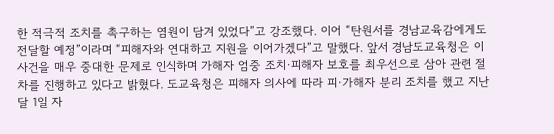한 적극적 조치를 촉구하는 염원이 담겨 있었다”고 강조했다. 이어 “탄원서를 경남교육감에게도 전달할 예정”이라며 “피해자와 연대하고 지원을 이어가겠다”고 말했다. 앞서 경남도교육청은 이 사건을 매우 중대한 문제로 인식하며 가해자 엄중 조치·피해자 보호를 최우선으로 삼아 관련 절차를 진행하고 있다고 밝혔다. 도교육청은 피해자 의사에 따라 피·가해자 분리 조치를 했고 지난달 1일 자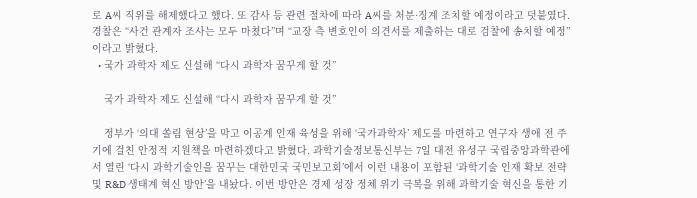로 A씨 직위를 해제했다고 했다. 또 감사 등 관련 절차에 따라 A씨를 처분·징계 조치할 예정이라고 덧붙였다. 경찰은 “사건 관계자 조사는 모두 마쳤다”며 “교장 측 변호인이 의견서를 제출하는 대로 검찰에 송치할 예정”이라고 밝혔다.
  • 국가 과학자 제도 신설해 “다시 과학자 꿈꾸게 할 것”

    국가 과학자 제도 신설해 “다시 과학자 꿈꾸게 할 것”

    정부가 ‘의대 쏠림 현상’을 막고 이공계 인재 육성을 위해 ‘국가과학자’ 제도를 마련하고 연구자 생애 전 주기에 걸친 안정적 지원책을 마련하겠다고 밝혔다. 과학기술정보통신부는 7일 대전 유성구 국립중앙과학관에서 열린 ‘다시 과학기술인을 꿈꾸는 대한민국 국민보고회’에서 이런 내용이 포함된 ‘과학기술 인재 확보 전략 및 R&D 생태계 혁신 방안’을 내놨다. 이번 방안은 경제 성장 정체 위기 극복을 위해 과학기술 혁신을 통한 기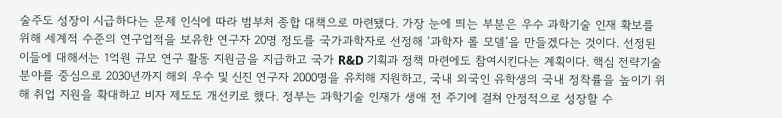술주도 성장이 시급하다는 문제 인식에 따라 범부처 종합 대책으로 마련됐다. 가장 눈에 띄는 부분은 우수 과학기술 인재 확보를 위해 세계적 수준의 연구업적을 보유한 연구자 20명 정도를 국가과학자로 선정해 ‘과학자 롤 모델’을 만들겠다는 것이다. 선정된 이들에 대해서는 1억원 규모 연구 활동 지원금을 지급하고 국가 R&D 기획과 정책 마련에도 참여시킨다는 계획이다. 핵심 전략기술 분야를 중심으로 2030년까지 해외 우수 및 신진 연구자 2000명을 유치해 지원하고, 국내 외국인 유학생의 국내 정착률을 높이기 위해 취업 지원을 확대하고 비자 제도도 개선키로 했다. 정부는 과학기술 인재가 생애 전 주기에 걸쳐 안정적으로 성장할 수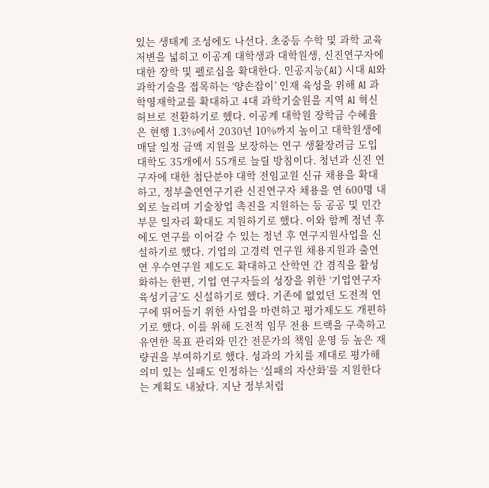있는 생태계 조성에도 나선다. 초중등 수학 및 과학 교육 저변을 넓히고 이공계 대학생과 대학원생, 신진연구자에 대한 장학 및 펠로십을 확대한다. 인공지능(AI) 시대 AI와 과학기술을 접목하는 ‘양손잡이’ 인재 육성을 위해 AI 과학영재학교를 확대하고 4대 과학기술원을 지역 AI 혁신 허브로 전환하기로 했다. 이공계 대학원 장학금 수혜율은 현행 1.3%에서 2030년 10%까지 높이고 대학원생에 매달 일정 금액 지원을 보장하는 연구 생활장려금 도입 대학도 35개에서 55개로 늘릴 방침이다. 청년과 신진 연구자에 대한 첨단분야 대학 전임교원 신규 채용을 확대하고, 정부출연연구기관 신진연구자 채용을 연 600명 내외로 늘리며 기술창업 촉진을 지원하는 등 공공 및 민간 부문 일자리 확대도 지원하기로 했다. 이와 함께 정년 후에도 연구를 이어갈 수 있는 정년 후 연구지원사업을 신설하기로 했다. 기업의 고경력 연구원 채용지원과 출연연 우수연구원 제도도 확대하고 산학연 간 겸직을 활성화하는 한편, 기업 연구자들의 성장을 위한 ‘기업연구자육성기금’도 신설하기로 했다. 기존에 없었던 도전적 연구에 뛰어들기 위한 사업을 마련하고 평가제도도 개편하기로 했다. 이를 위해 도전적 임무 전용 트랙을 구축하고 유연한 목표 관리와 민간 전문가의 책임 운영 등 높은 재량권을 부여하기로 했다. 성과의 가치를 제대로 평가해 의미 있는 실패도 인정하는 ‘실패의 자산화’를 지원한다는 계획도 내놨다. 지난 정부처럼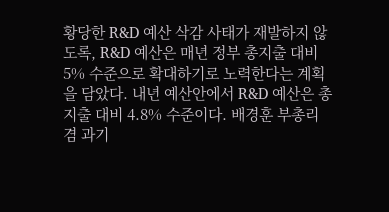황당한 R&D 예산 삭감 사태가 재발하지 않도록, R&D 예산은 매년 정부 총지출 대비 5% 수준으로 확대하기로 노력한다는 계획을 담았다. 내년 예산안에서 R&D 예산은 총지출 대비 4.8% 수준이다. 배경훈 부총리 겸 과기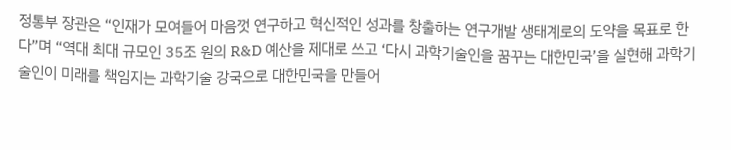정통부 장관은 “인재가 모여들어 마음껏 연구하고 혁신적인 성과를 창출하는 연구개발 생태계로의 도약을 목표로 한다”며 “역대 최대 규모인 35조 원의 R&D 예산을 제대로 쓰고 ‘다시 과학기술인을 꿈꾸는 대한민국’을 실현해 과학기술인이 미래를 책임지는 과학기술 강국으로 대한민국을 만들어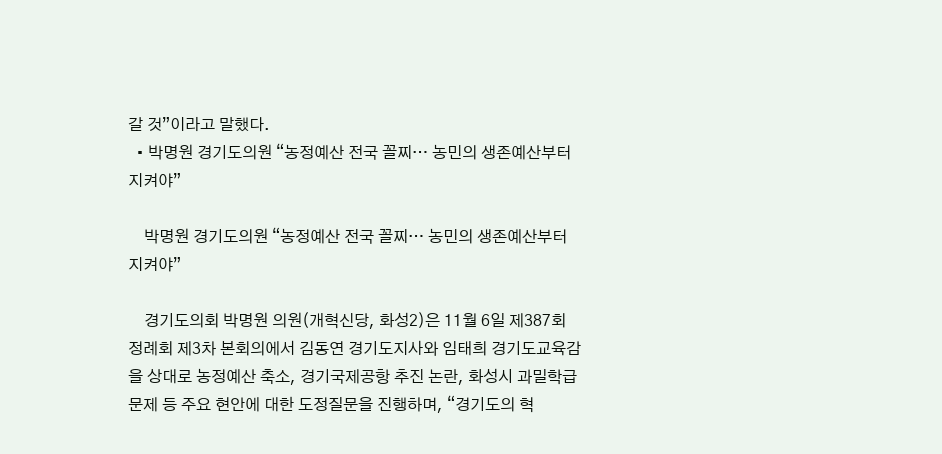갈 것”이라고 말했다.
  • 박명원 경기도의원 “농정예산 전국 꼴찌… 농민의 생존예산부터 지켜야”

    박명원 경기도의원 “농정예산 전국 꼴찌… 농민의 생존예산부터 지켜야”

    경기도의회 박명원 의원(개혁신당, 화성2)은 11월 6일 제387회 정례회 제3차 본회의에서 김동연 경기도지사와 임태희 경기도교육감을 상대로 농정예산 축소, 경기국제공항 추진 논란, 화성시 과밀학급 문제 등 주요 현안에 대한 도정질문을 진행하며, “경기도의 혁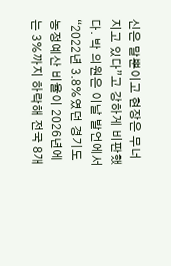신은 말뿐이고 현장은 무너지고 있다”고 강하게 비판했다. 박 의원은 이날 발언에서 “2022년 3.8%였던 경기도 농정예산 비율이 2026년에는 3%까지 하락해 전국 8개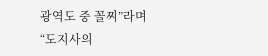광역도 중 꼴찌”라며 “도지사의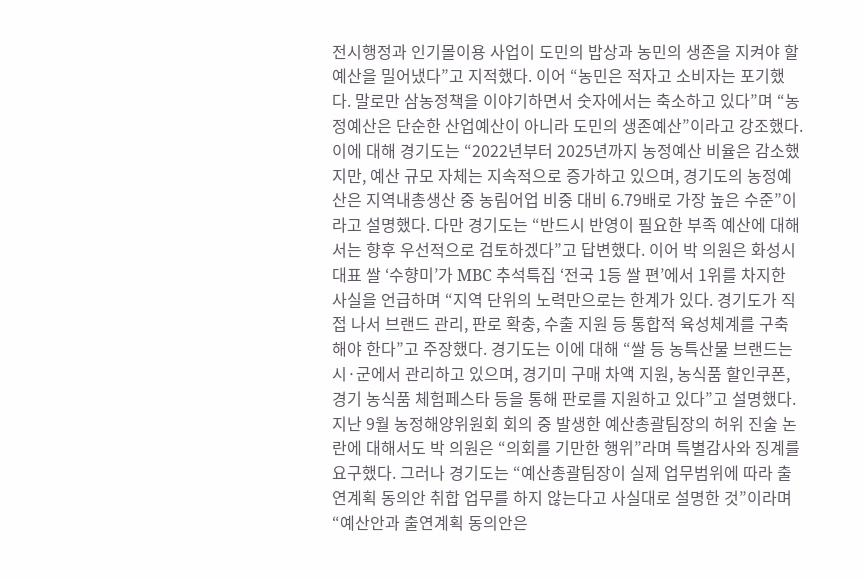전시행정과 인기몰이용 사업이 도민의 밥상과 농민의 생존을 지켜야 할 예산을 밀어냈다”고 지적했다. 이어 “농민은 적자고 소비자는 포기했다. 말로만 삼농정책을 이야기하면서 숫자에서는 축소하고 있다”며 “농정예산은 단순한 산업예산이 아니라 도민의 생존예산”이라고 강조했다. 이에 대해 경기도는 “2022년부터 2025년까지 농정예산 비율은 감소했지만, 예산 규모 자체는 지속적으로 증가하고 있으며, 경기도의 농정예산은 지역내총생산 중 농림어업 비중 대비 6.79배로 가장 높은 수준”이라고 설명했다. 다만 경기도는 “반드시 반영이 필요한 부족 예산에 대해서는 향후 우선적으로 검토하겠다”고 답변했다. 이어 박 의원은 화성시 대표 쌀 ‘수향미’가 MBC 추석특집 ‘전국 1등 쌀 편’에서 1위를 차지한 사실을 언급하며 “지역 단위의 노력만으로는 한계가 있다. 경기도가 직접 나서 브랜드 관리, 판로 확충, 수출 지원 등 통합적 육성체계를 구축해야 한다”고 주장했다. 경기도는 이에 대해 “쌀 등 농특산물 브랜드는 시·군에서 관리하고 있으며, 경기미 구매 차액 지원, 농식품 할인쿠폰, 경기 농식품 체험페스타 등을 통해 판로를 지원하고 있다”고 설명했다. 지난 9월 농정해양위원회 회의 중 발생한 예산총괄팀장의 허위 진술 논란에 대해서도 박 의원은 “의회를 기만한 행위”라며 특별감사와 징계를 요구했다. 그러나 경기도는 “예산총괄팀장이 실제 업무범위에 따라 출연계획 동의안 취합 업무를 하지 않는다고 사실대로 설명한 것”이라며 “예산안과 출연계획 동의안은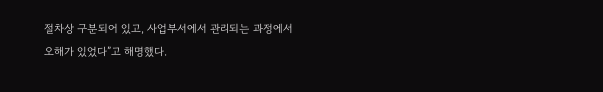절차상 구분되어 있고, 사업부서에서 관리되는 과정에서 오해가 있었다”고 해명했다.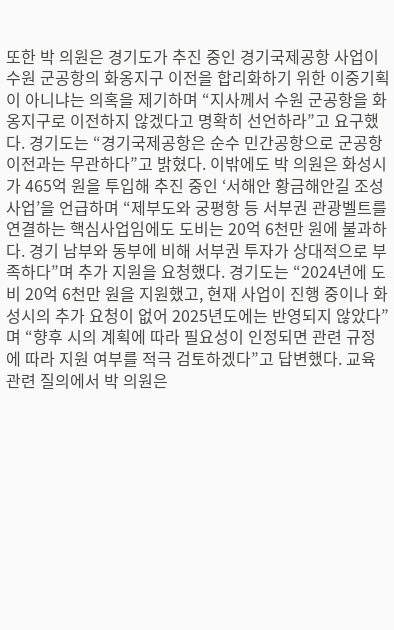또한 박 의원은 경기도가 추진 중인 경기국제공항 사업이 수원 군공항의 화옹지구 이전을 합리화하기 위한 이중기획이 아니냐는 의혹을 제기하며 “지사께서 수원 군공항을 화옹지구로 이전하지 않겠다고 명확히 선언하라”고 요구했다. 경기도는 “경기국제공항은 순수 민간공항으로 군공항 이전과는 무관하다”고 밝혔다. 이밖에도 박 의원은 화성시가 465억 원을 투입해 추진 중인 ‘서해안 황금해안길 조성사업’을 언급하며 “제부도와 궁평항 등 서부권 관광벨트를 연결하는 핵심사업임에도 도비는 20억 6천만 원에 불과하다. 경기 남부와 동부에 비해 서부권 투자가 상대적으로 부족하다”며 추가 지원을 요청했다. 경기도는 “2024년에 도비 20억 6천만 원을 지원했고, 현재 사업이 진행 중이나 화성시의 추가 요청이 없어 2025년도에는 반영되지 않았다”며 “향후 시의 계획에 따라 필요성이 인정되면 관련 규정에 따라 지원 여부를 적극 검토하겠다”고 답변했다. 교육 관련 질의에서 박 의원은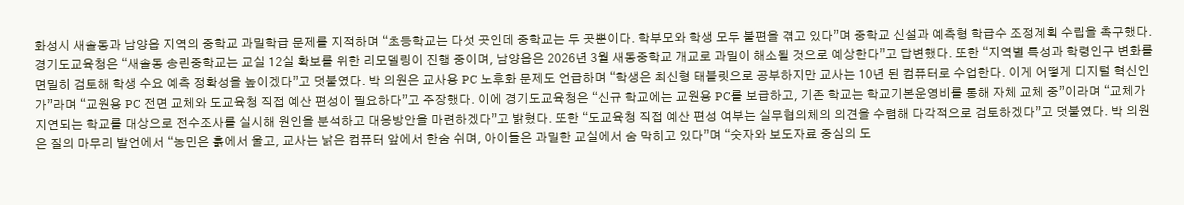화성시 새솔동과 남양읍 지역의 중학교 과밀학급 문제를 지적하며 “초등학교는 다섯 곳인데 중학교는 두 곳뿐이다. 학부모와 학생 모두 불편을 겪고 있다”며 중학교 신설과 예측형 학급수 조정계획 수립을 촉구했다. 경기도교육청은 “새솔동 송린중학교는 교실 12실 확보를 위한 리모델링이 진행 중이며, 남양읍은 2026년 3월 새동중학교 개교로 과밀이 해소될 것으로 예상한다”고 답변했다. 또한 “지역별 특성과 학령인구 변화를 면밀히 검토해 학생 수요 예측 정확성을 높이겠다”고 덧붙였다. 박 의원은 교사용 PC 노후화 문제도 언급하며 “학생은 최신형 태블릿으로 공부하지만 교사는 10년 된 컴퓨터로 수업한다. 이게 어떻게 디지털 혁신인가”라며 “교원용 PC 전면 교체와 도교육청 직접 예산 편성이 필요하다”고 주장했다. 이에 경기도교육청은 “신규 학교에는 교원용 PC를 보급하고, 기존 학교는 학교기본운영비를 통해 자체 교체 중”이라며 “교체가 지연되는 학교를 대상으로 전수조사를 실시해 원인을 분석하고 대응방안을 마련하겠다”고 밝혔다. 또한 “도교육청 직접 예산 편성 여부는 실무협의체의 의견을 수렴해 다각적으로 검토하겠다”고 덧붙였다. 박 의원은 질의 마무리 발언에서 “농민은 흙에서 울고, 교사는 낡은 컴퓨터 앞에서 한숨 쉬며, 아이들은 과밀한 교실에서 숨 막히고 있다”며 “숫자와 보도자료 중심의 도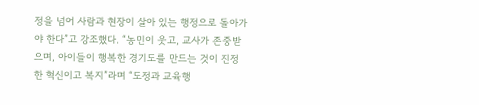정을 넘어 사람과 현장이 살아 있는 행정으로 돌아가야 한다”고 강조했다. “농민이 웃고, 교사가 존중받으며, 아이들이 행복한 경기도를 만드는 것이 진정한 혁신이고 복지”라며 “도정과 교육행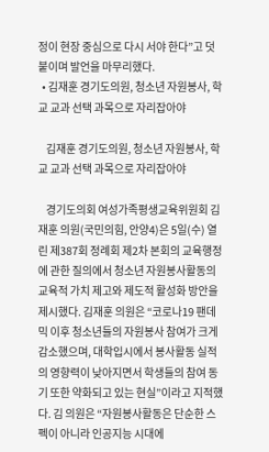정이 현장 중심으로 다시 서야 한다”고 덧붙이며 발언을 마무리했다.
  • 김재훈 경기도의원, 청소년 자원봉사, 학교 교과 선택 과목으로 자리잡아야

    김재훈 경기도의원, 청소년 자원봉사, 학교 교과 선택 과목으로 자리잡아야

    경기도의회 여성가족평생교육위원회 김재훈 의원(국민의힘, 안양4)은 5일(수) 열린 제387회 정례회 제2차 본회의 교육행정에 관한 질의에서 청소년 자원봉사활동의 교육적 가치 제고와 제도적 활성화 방안을 제시했다. 김재훈 의원은 “코로나19 팬데믹 이후 청소년들의 자원봉사 참여가 크게 감소했으며, 대학입시에서 봉사활동 실적의 영향력이 낮아지면서 학생들의 참여 동기 또한 약화되고 있는 현실”이라고 지적했다. 김 의원은 “자원봉사활동은 단순한 스펙이 아니라 인공지능 시대에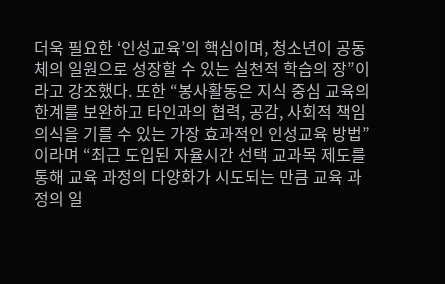더욱 필요한 ‘인성교육’의 핵심이며, 청소년이 공동체의 일원으로 성장할 수 있는 실천적 학습의 장”이라고 강조했다. 또한 “봉사활동은 지식 중심 교육의 한계를 보완하고 타인과의 협력, 공감, 사회적 책임 의식을 기를 수 있는 가장 효과적인 인성교육 방법”이라며 “최근 도입된 자율시간 선택 교과목 제도를 통해 교육 과정의 다양화가 시도되는 만큼 교육 과정의 일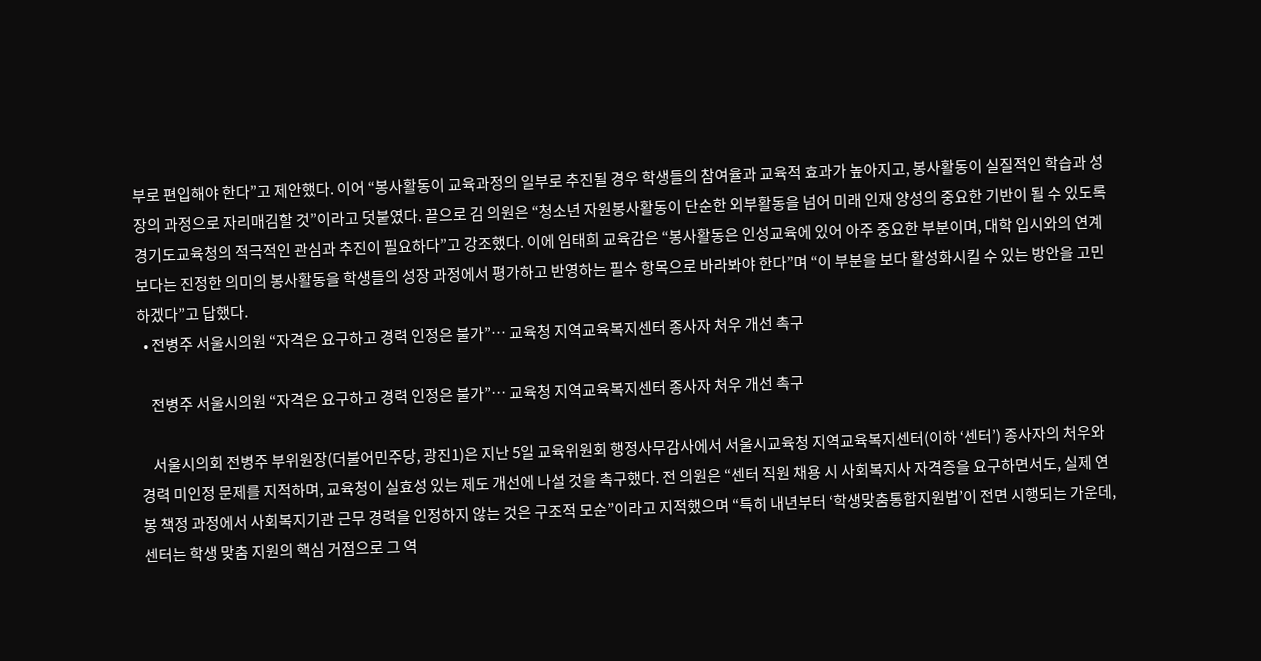부로 편입해야 한다”고 제안했다. 이어 “봉사활동이 교육과정의 일부로 추진될 경우 학생들의 참여율과 교육적 효과가 높아지고, 봉사활동이 실질적인 학습과 성장의 과정으로 자리매김할 것”이라고 덧붙였다. 끝으로 김 의원은 “청소년 자원봉사활동이 단순한 외부활동을 넘어 미래 인재 양성의 중요한 기반이 될 수 있도록 경기도교육청의 적극적인 관심과 추진이 필요하다”고 강조했다. 이에 임태희 교육감은 “봉사활동은 인성교육에 있어 아주 중요한 부분이며, 대학 입시와의 연계보다는 진정한 의미의 봉사활동을 학생들의 성장 과정에서 평가하고 반영하는 필수 항목으로 바라봐야 한다”며 “이 부분을 보다 활성화시킬 수 있는 방안을 고민하겠다”고 답했다.
  • 전병주 서울시의원 “자격은 요구하고 경력 인정은 불가”… 교육청 지역교육복지센터 종사자 처우 개선 촉구

    전병주 서울시의원 “자격은 요구하고 경력 인정은 불가”… 교육청 지역교육복지센터 종사자 처우 개선 촉구

    서울시의회 전병주 부위원장(더불어민주당, 광진1)은 지난 5일 교육위원회 행정사무감사에서 서울시교육청 지역교육복지센터(이하 ‘센터’) 종사자의 처우와 경력 미인정 문제를 지적하며, 교육청이 실효성 있는 제도 개선에 나설 것을 촉구했다. 전 의원은 “센터 직원 채용 시 사회복지사 자격증을 요구하면서도, 실제 연봉 책정 과정에서 사회복지기관 근무 경력을 인정하지 않는 것은 구조적 모순”이라고 지적했으며 “특히 내년부터 ‘학생맞춤통합지원법’이 전면 시행되는 가운데, 센터는 학생 맞춤 지원의 핵심 거점으로 그 역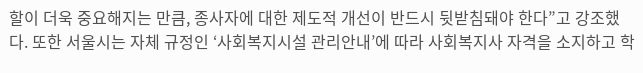할이 더욱 중요해지는 만큼, 종사자에 대한 제도적 개선이 반드시 뒷받침돼야 한다”고 강조했다. 또한 서울시는 자체 규정인 ‘사회복지시설 관리안내’에 따라 사회복지사 자격을 소지하고 학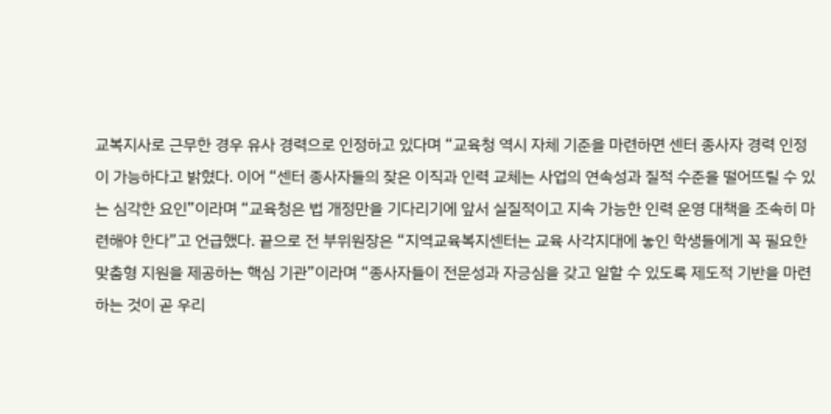교복지사로 근무한 경우 유사 경력으로 인정하고 있다며 “교육청 역시 자체 기준을 마련하면 센터 종사자 경력 인정이 가능하다고 밝혔다. 이어 “센터 종사자들의 잦은 이직과 인력 교체는 사업의 연속성과 질적 수준을 떨어뜨릴 수 있는 심각한 요인”이라며 “교육청은 법 개정만을 기다리기에 앞서 실질적이고 지속 가능한 인력 운영 대책을 조속히 마련해야 한다”고 언급했다. 끝으로 전 부위원장은 “지역교육복지센터는 교육 사각지대에 놓인 학생들에게 꼭 필요한 맞춤형 지원을 제공하는 핵심 기관”이라며 “종사자들이 전문성과 자긍심을 갖고 일할 수 있도록 제도적 기반을 마련하는 것이 곧 우리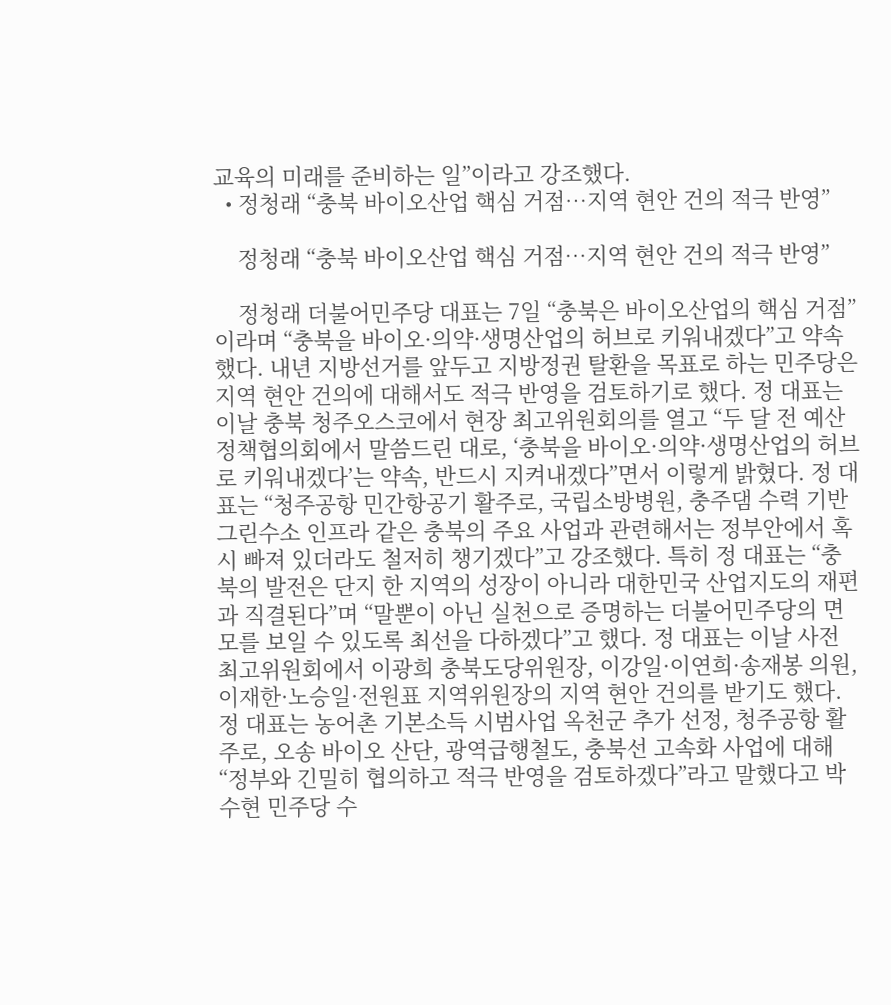교육의 미래를 준비하는 일”이라고 강조했다.
  • 정청래 “충북 바이오산업 핵심 거점…지역 현안 건의 적극 반영”

    정청래 “충북 바이오산업 핵심 거점…지역 현안 건의 적극 반영”

    정청래 더불어민주당 대표는 7일 “충북은 바이오산업의 핵심 거점”이라며 “충북을 바이오·의약·생명산업의 허브로 키워내겠다”고 약속했다. 내년 지방선거를 앞두고 지방정권 탈환을 목표로 하는 민주당은 지역 현안 건의에 대해서도 적극 반영을 검토하기로 했다. 정 대표는 이날 충북 청주오스코에서 현장 최고위원회의를 열고 “두 달 전 예산정책협의회에서 말씀드린 대로, ‘충북을 바이오·의약·생명산업의 허브로 키워내겠다’는 약속, 반드시 지켜내겠다”면서 이렇게 밝혔다. 정 대표는 “청주공항 민간항공기 활주로, 국립소방병원, 충주댐 수력 기반 그린수소 인프라 같은 충북의 주요 사업과 관련해서는 정부안에서 혹시 빠져 있더라도 철저히 챙기겠다”고 강조했다. 특히 정 대표는 “충북의 발전은 단지 한 지역의 성장이 아니라 대한민국 산업지도의 재편과 직결된다”며 “말뿐이 아닌 실천으로 증명하는 더불어민주당의 면모를 보일 수 있도록 최선을 다하겠다”고 했다. 정 대표는 이날 사전 최고위원회에서 이광희 충북도당위원장, 이강일·이연희·송재봉 의원, 이재한·노승일·전원표 지역위원장의 지역 현안 건의를 받기도 했다. 정 대표는 농어촌 기본소득 시범사업 옥천군 추가 선정, 청주공항 활주로, 오송 바이오 산단, 광역급행철도, 충북선 고속화 사업에 대해 “정부와 긴밀히 협의하고 적극 반영을 검토하겠다”라고 말했다고 박수현 민주당 수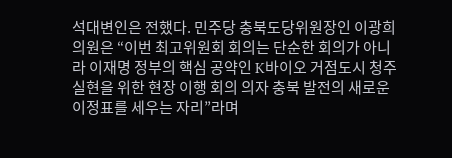석대변인은 전했다. 민주당 충북도당위원장인 이광희 의원은 “이번 최고위원회 회의는 단순한 회의가 아니라 이재명 정부의 핵심 공약인 K바이오 거점도시 청주 실현을 위한 현장 이행 회의 의자 충북 발전의 새로운 이정표를 세우는 자리”라며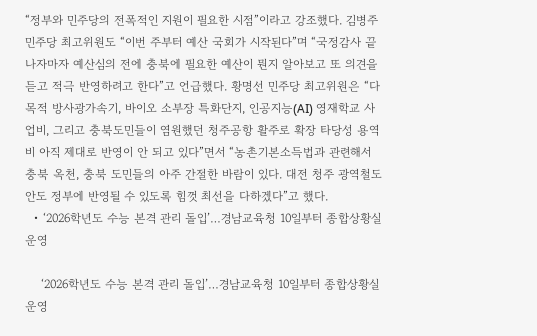“정부와 민주당의 전폭적인 지원이 필요한 시점”이라고 강조했다. 김병주 민주당 최고위원도 “이번 주부터 예산 국회가 시작된다”며 “국정감사 끝나자마자 예산심의 전에 충북에 필요한 예산이 뭔지 알아보고 또 의견을 듣고 적극 반영하려고 한다”고 언급했다. 황명선 민주당 최고위원은 “다목적 방사광가속기, 바이오 소부장 특화단지, 인공지능(AI) 영재학교 사업비, 그리고 충북도민들이 염원했던 청주공항 활주로 확장 타당성 용역비 아직 제대로 반영이 안 되고 있다”면서 “농촌기본소득법과 관련해서 충북 옥천, 충북 도민들의 아주 간절한 바람이 있다. 대전 청주 광역철도 안도 정부에 반영될 수 있도록 힘껏 최선을 다하겠다”고 했다.
  • ‘2026학년도 수능 본격 관리 돌입’…경남교육청 10일부터 종합상황실 운영

    ‘2026학년도 수능 본격 관리 돌입’…경남교육청 10일부터 종합상황실 운영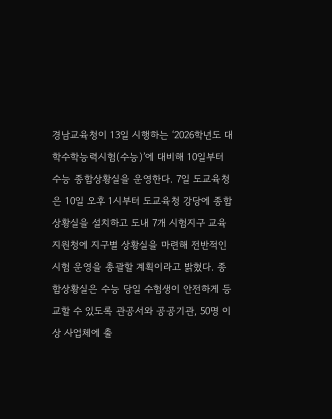경남교육청이 13일 시행하는 ‘2026학년도 대학수학능력시험(수능)’에 대비해 10일부터 수능 종합상황실을 운영한다. 7일 도교육청은 10일 오후 1시부터 도교육청 강당에 종합상황실을 설치하고 도내 7개 시험지구 교육지원청에 지구별 상황실을 마련해 전반적인 시험 운영을 총괄할 계획이라고 밝혔다. 종합상황실은 수능 당일 수험생이 안전하게 등교할 수 있도록 관공서와 공공기관, 50명 이상 사업체에 출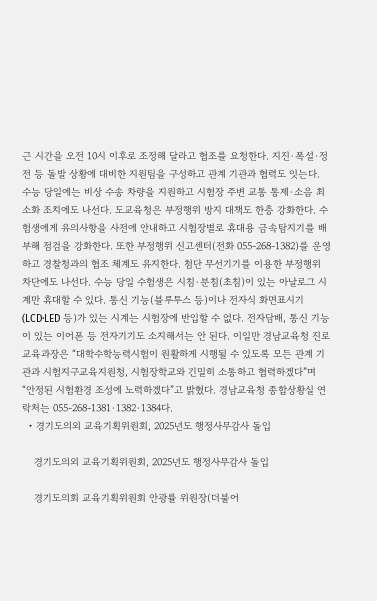근 시간을 오전 10시 이후로 조정해 달라고 협조를 요청한다. 지진·폭설·정전 등 돌발 상황에 대비한 지원팀을 구성하고 관계 기관과 협력도 잇는다. 수능 당일에는 비상 수송 차량을 지원하고 시험장 주변 교통 통제·소음 최소화 조치에도 나선다. 도교육청은 부정행위 방지 대책도 한층 강화한다. 수험생에게 유의사항을 사전에 안내하고 시험장별로 휴대용 금속탐지기를 배부해 점검을 강화한다. 또한 부정행위 신고센터(전화 055-268-1382)를 운영하고 경찰청과의 협조 체계도 유지한다. 첨단 무선기기를 이용한 부정행위 차단에도 나선다. 수능 당일 수험생은 시침·분침(초침)이 있는 아날로그 시계만 휴대할 수 있다. 통신 기능(블루투스 등)이나 전자식 화면표시기(LCD·LED 등)가 있는 시계는 시험장에 반입할 수 없다. 전자담배, 통신 기능이 있는 이어폰 등 전자기기도 소지해서는 안 된다. 이일만 경남교육청 진로교육과장은 “대학수학능력시험이 원활하게 시행될 수 있도록 모든 관계 기관과 시험지구교육지원청, 시험장학교와 긴밀히 소통하고 협력하겠다”며 “안정된 시험환경 조성에 노력하겠다”고 밝혔다. 경남교육청 종합상황실 연락처는 055-268-1381·1382·1384다.
  • 경기도의외 교육기획위원회, 2025년도 행정사무감사 돌입

    경기도의외 교육기획위원회, 2025년도 행정사무감사 돌입

    경기도의회 교육기획위원회 안광률 위원장(더불어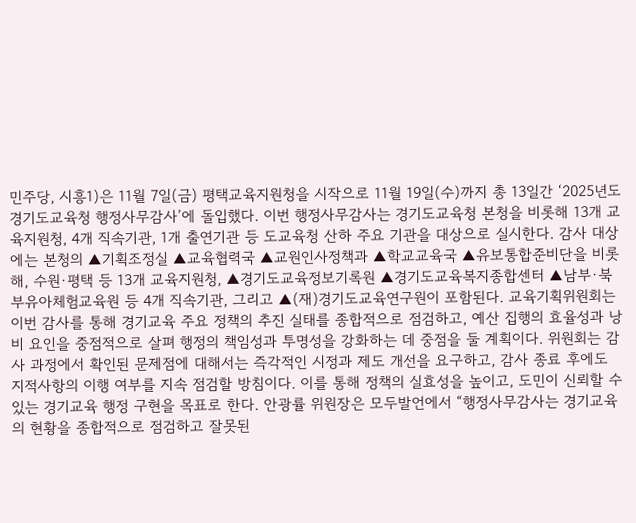민주당, 시흥1)은 11월 7일(금) 평택교육지원청을 시작으로 11월 19일(수)까지 총 13일간 ‘2025년도 경기도교육청 행정사무감사’에 돌입했다. 이번 행정사무감사는 경기도교육청 본청을 비롯해 13개 교육지원청, 4개 직속기관, 1개 출연기관 등 도교육청 산하 주요 기관을 대상으로 실시한다. 감사 대상에는 본청의 ▲기획조정실 ▲교육협력국 ▲교원인사정책과 ▲학교교육국 ▲유보통합준비단을 비롯해, 수원·평택 등 13개 교육지원청, ▲경기도교육정보기록원 ▲경기도교육복지종합센터 ▲남부·북부유아체험교육원 등 4개 직속기관, 그리고 ▲(재)경기도교육연구원이 포함된다. 교육기획위원회는 이번 감사를 통해 경기교육 주요 정책의 추진 실태를 종합적으로 점검하고, 예산 집행의 효율성과 낭비 요인을 중점적으로 살펴 행정의 책임성과 투명성을 강화하는 데 중점을 둘 계획이다. 위원회는 감사 과정에서 확인된 문제점에 대해서는 즉각적인 시정과 제도 개선을 요구하고, 감사 종료 후에도 지적사항의 이행 여부를 지속 점검할 방침이다. 이를 통해 정책의 실효성을 높이고, 도민이 신뢰할 수 있는 경기교육 행정 구현을 목표로 한다. 안광률 위원장은 모두발언에서 “행정사무감사는 경기교육의 현황을 종합적으로 점검하고 잘못된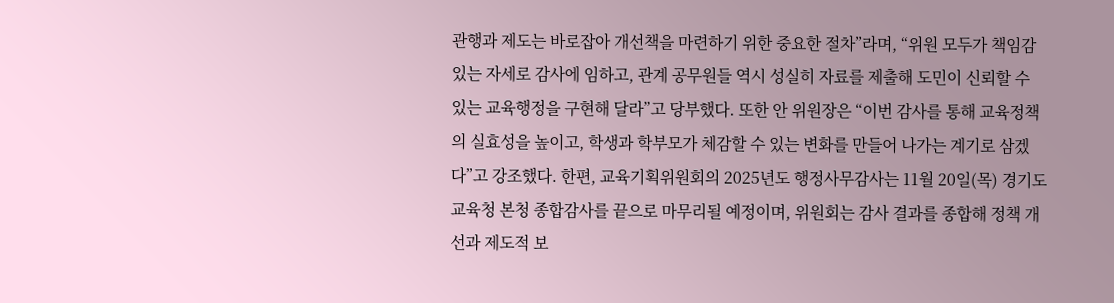관행과 제도는 바로잡아 개선책을 마련하기 위한 중요한 절차”라며, “위원 모두가 책임감 있는 자세로 감사에 임하고, 관계 공무원들 역시 성실히 자료를 제출해 도민이 신뢰할 수 있는 교육행정을 구현해 달라”고 당부했다. 또한 안 위원장은 “이번 감사를 통해 교육정책의 실효성을 높이고, 학생과 학부모가 체감할 수 있는 변화를 만들어 나가는 계기로 삼겠다”고 강조했다. 한편, 교육기획위원회의 2025년도 행정사무감사는 11월 20일(목) 경기도교육청 본청 종합감사를 끝으로 마무리될 예정이며, 위원회는 감사 결과를 종합해 정책 개선과 제도적 보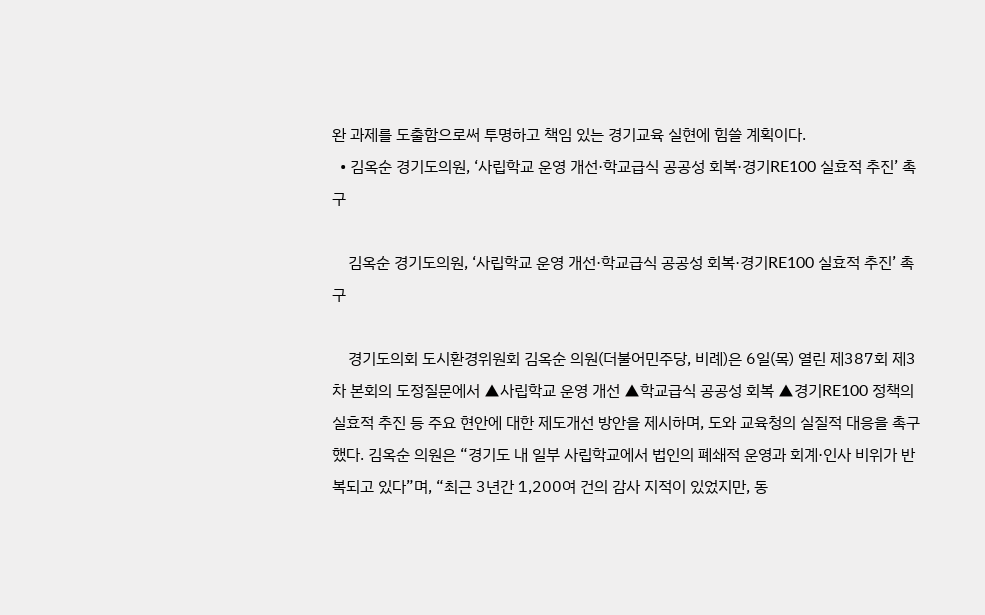완 과제를 도출함으로써 투명하고 책임 있는 경기교육 실현에 힘쓸 계획이다.
  • 김옥순 경기도의원, ‘사립학교 운영 개선·학교급식 공공성 회복·경기RE100 실효적 추진’ 촉구

    김옥순 경기도의원, ‘사립학교 운영 개선·학교급식 공공성 회복·경기RE100 실효적 추진’ 촉구

    경기도의회 도시환경위원회 김옥순 의원(더불어민주당, 비례)은 6일(목) 열린 제387회 제3차 본회의 도정질문에서 ▲사립학교 운영 개선 ▲학교급식 공공성 회복 ▲경기RE100 정책의 실효적 추진 등 주요 현안에 대한 제도개선 방안을 제시하며, 도와 교육청의 실질적 대응을 촉구했다. 김옥순 의원은 “경기도 내 일부 사립학교에서 법인의 폐쇄적 운영과 회계·인사 비위가 반복되고 있다”며, “최근 3년간 1,200여 건의 감사 지적이 있었지만, 동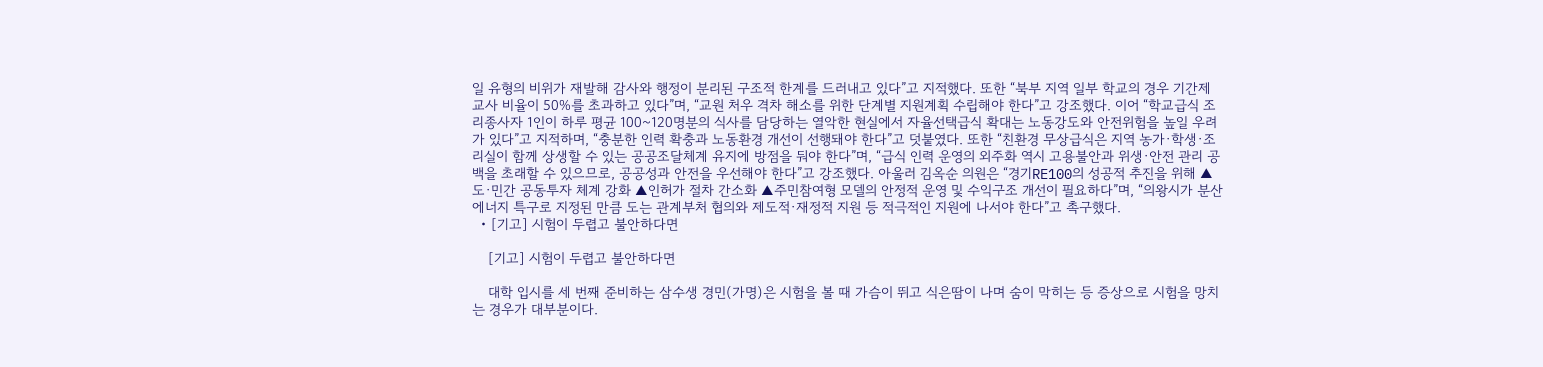일 유형의 비위가 재발해 감사와 행정이 분리된 구조적 한계를 드러내고 있다”고 지적했다. 또한 “북부 지역 일부 학교의 경우 기간제 교사 비율이 50%를 초과하고 있다”며, “교원 처우 격차 해소를 위한 단계별 지원계획 수립해야 한다”고 강조했다. 이어 “학교급식 조리종사자 1인이 하루 평균 100~120명분의 식사를 담당하는 열악한 현실에서 자율선택급식 확대는 노동강도와 안전위험을 높일 우려가 있다”고 지적하며, “충분한 인력 확충과 노동환경 개선이 선행돼야 한다”고 덧붙였다. 또한 “친환경 무상급식은 지역 농가·학생·조리실이 함께 상생할 수 있는 공공조달체계 유지에 방점을 둬야 한다”며, “급식 인력 운영의 외주화 역시 고용불안과 위생·안전 관리 공백을 초래할 수 있으므로, 공공성과 안전을 우선해야 한다”고 강조했다. 아울러 김옥순 의원은 “경기RE100의 성공적 추진을 위해 ▲도·민간 공동투자 체계 강화 ▲인허가 절차 간소화 ▲주민참여형 모델의 안정적 운영 및 수익구조 개선이 필요하다”며, “의왕시가 분산에너지 특구로 지정된 만큼 도는 관계부처 협의와 제도적·재정적 지원 등 적극적인 지원에 나서야 한다”고 촉구했다.
  • [기고] 시험이 두렵고 불안하다면

    [기고] 시험이 두렵고 불안하다면

    대학 입시를 세 번째 준비하는 삼수생 경민(가명)은 시험을 볼 때 가슴이 뛰고 식은땀이 나며 숨이 막히는 등 증상으로 시험을 망치는 경우가 대부분이다.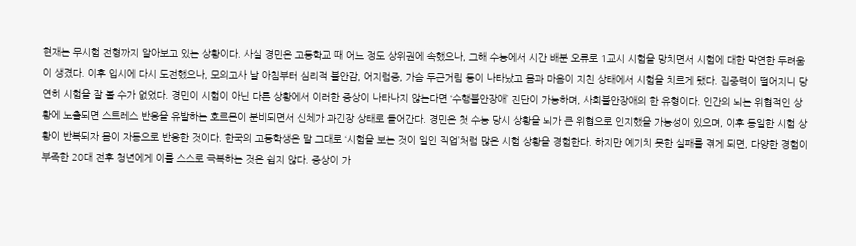현재는 무시험 전형까지 알아보고 있는 상황이다. 사실 경민은 고등학교 때 어느 정도 상위권에 속했으나, 그해 수능에서 시간 배분 오류로 1교시 시험을 망치면서 시험에 대한 막연한 두려움이 생겼다. 이후 입시에 다시 도전했으나, 모의고사 날 아침부터 심리적 불안감, 어지럼증, 가슴 두근거림 등이 나타났고 몸과 마음이 지친 상태에서 시험을 치르게 됐다. 집중력이 떨어지니 당연히 시험을 잘 볼 수가 없었다. 경민이 시험이 아닌 다른 상황에서 이러한 증상이 나타나지 않는다면 ‘수행불안장애’ 진단이 가능하며, 사회불안장애의 한 유형이다. 인간의 뇌는 위협적인 상황에 노출되면 스트레스 반응을 유발하는 호르몬이 분비되면서 신체가 과긴장 상태로 들어간다. 경민은 첫 수능 당시 상황을 뇌가 큰 위협으로 인지했을 가능성이 있으며, 이후 동일한 시험 상황이 반복되자 몸이 자동으로 반응한 것이다. 한국의 고등학생은 말 그대로 ‘시험을 보는 것이 일인 직업’처럼 많은 시험 상황을 경험한다. 하지만 예기치 못한 실패를 겪게 되면, 다양한 경험이 부족한 20대 전후 청년에게 이를 스스로 극복하는 것은 쉽지 않다. 증상이 가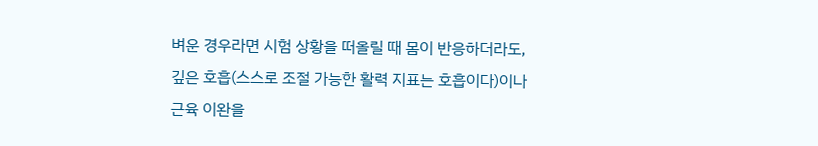벼운 경우라면 시험 상황을 떠올릴 때 몸이 반응하더라도, 깊은 호흡(스스로 조절 가능한 활력 지표는 호흡이다)이나 근육 이완을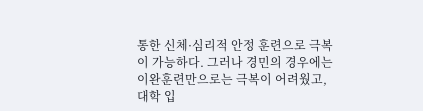통한 신체·심리적 안정 훈련으로 극복이 가능하다. 그러나 경민의 경우에는 이완훈련만으로는 극복이 어려웠고, 대학 입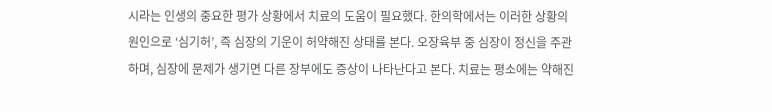시라는 인생의 중요한 평가 상황에서 치료의 도움이 필요했다. 한의학에서는 이러한 상황의 원인으로 ‘심기허’, 즉 심장의 기운이 허약해진 상태를 본다. 오장육부 중 심장이 정신을 주관하며, 심장에 문제가 생기면 다른 장부에도 증상이 나타난다고 본다. 치료는 평소에는 약해진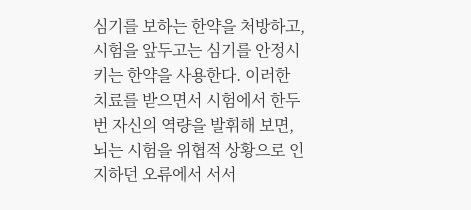심기를 보하는 한약을 처방하고, 시험을 앞두고는 심기를 안정시키는 한약을 사용한다. 이러한 치료를 받으면서 시험에서 한두 번 자신의 역량을 발휘해 보면, 뇌는 시험을 위협적 상황으로 인지하던 오류에서 서서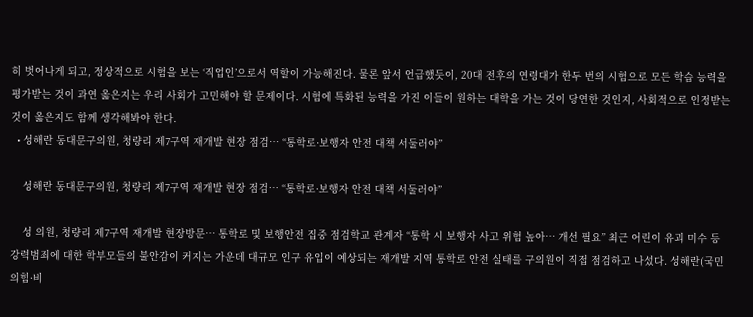히 벗어나게 되고, 정상적으로 시험을 보는 ‘직업인’으로서 역할이 가능해진다. 물론 앞서 언급했듯이, 20대 전후의 연령대가 한두 번의 시험으로 모든 학습 능력을 평가받는 것이 과연 옳은지는 우리 사회가 고민해야 할 문제이다. 시험에 특화된 능력을 가진 이들이 원하는 대학을 가는 것이 당연한 것인지, 사회적으로 인정받는 것이 옳은지도 함께 생각해봐야 한다.
  • 성해란 동대문구의원, 청량리 제7구역 재개발 현장 점검… “통학로·보행자 안전 대책 서둘러야”

    성해란 동대문구의원, 청량리 제7구역 재개발 현장 점검… “통학로·보행자 안전 대책 서둘러야”

    성 의원, 청량리 제7구역 재개발 현장방문… 통학로 및 보행안전 집중 점검학교 관계자 “통학 시 보행자 사고 위험 높아… 개선 필요” 최근 어린이 유괴 미수 등 강력범죄에 대한 학부모들의 불안감이 커지는 가운데 대규모 인구 유입이 예상되는 재개발 지역 통학로 안전 실태를 구의원이 직접 점검하고 나섰다. 성해란(국민의힘·비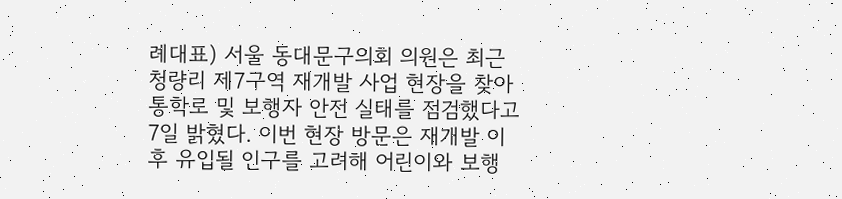례대표) 서울 동대문구의회 의원은 최근 청량리 제7구역 재개발 사업 현장을 찾아 통학로 및 보행자 안전 실태를 점검했다고 7일 밝혔다. 이번 현장 방문은 재개발 이후 유입될 인구를 고려해 어린이와 보행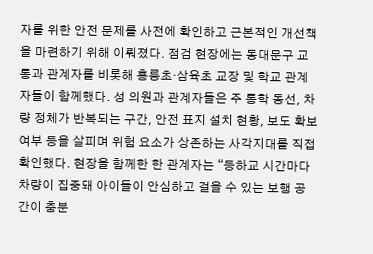자를 위한 안전 문제를 사전에 확인하고 근본적인 개선책을 마련하기 위해 이뤄졌다. 점검 현장에는 동대문구 교통과 관계자를 비롯해 홍릉초·삼육초 교장 및 학교 관계자들이 함께했다. 성 의원과 관계자들은 주 통학 동선, 차량 정체가 반복되는 구간, 안전 표지 설치 현황, 보도 확보 여부 등을 살피며 위험 요소가 상존하는 사각지대를 직접 확인했다. 현장을 함께한 한 관계자는 “등하교 시간마다 차량이 집중돼 아이들이 안심하고 걸을 수 있는 보행 공간이 충분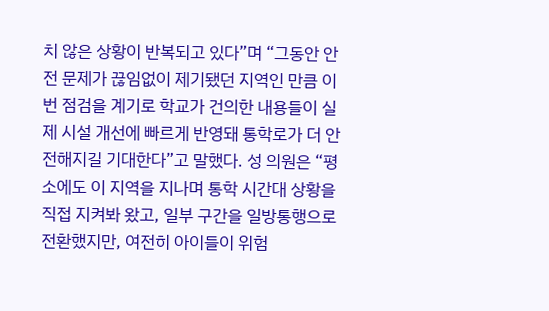치 않은 상황이 반복되고 있다”며 “그동안 안전 문제가 끊임없이 제기됐던 지역인 만큼 이번 점검을 계기로 학교가 건의한 내용들이 실제 시설 개선에 빠르게 반영돼 통학로가 더 안전해지길 기대한다”고 말했다. 성 의원은 “평소에도 이 지역을 지나며 통학 시간대 상황을 직접 지켜봐 왔고, 일부 구간을 일방통행으로 전환했지만, 여전히 아이들이 위험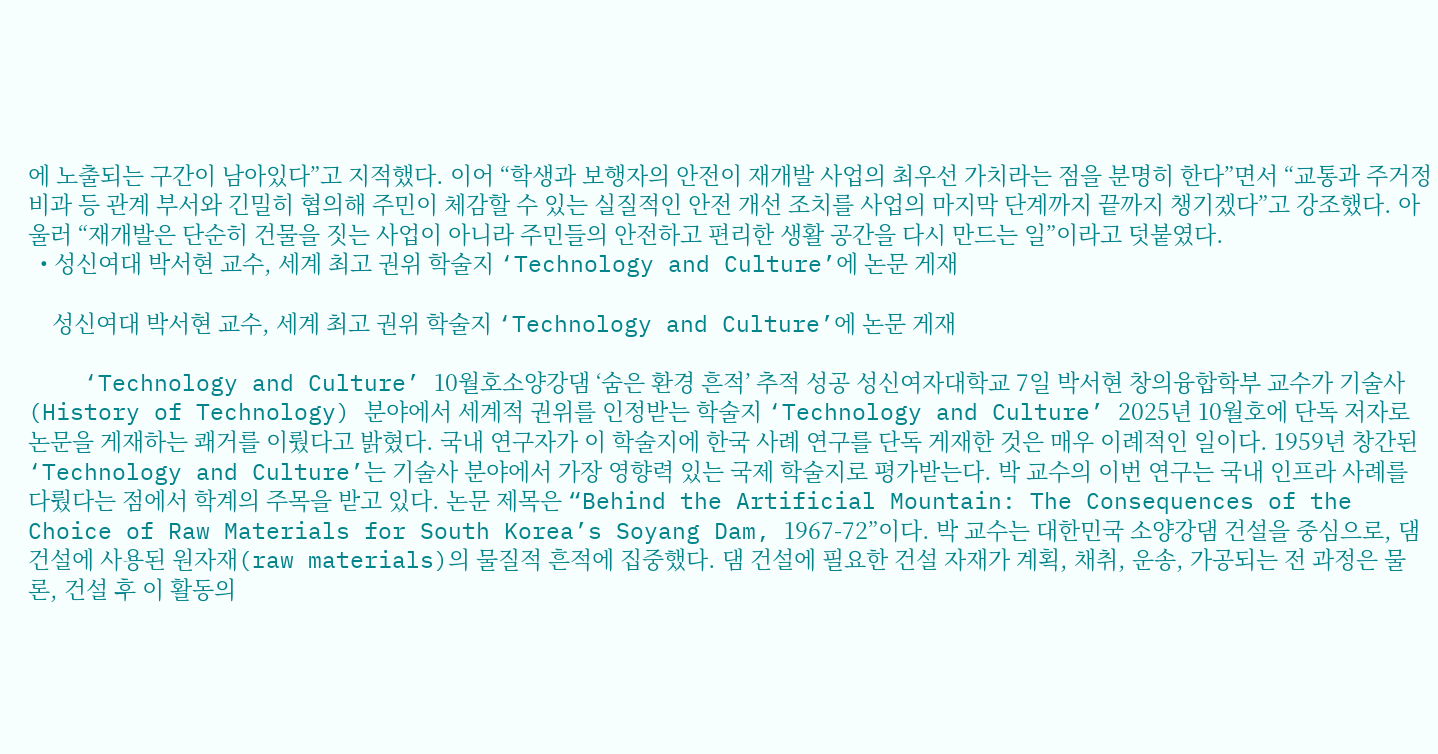에 노출되는 구간이 남아있다”고 지적했다. 이어 “학생과 보행자의 안전이 재개발 사업의 최우선 가치라는 점을 분명히 한다”면서 “교통과 주거정비과 등 관계 부서와 긴밀히 협의해 주민이 체감할 수 있는 실질적인 안전 개선 조치를 사업의 마지막 단계까지 끝까지 챙기겠다”고 강조했다. 아울러 “재개발은 단순히 건물을 짓는 사업이 아니라 주민들의 안전하고 편리한 생활 공간을 다시 만드는 일”이라고 덧붙였다.
  • 성신여대 박서현 교수, 세계 최고 권위 학술지 ‘Technology and Culture’에 논문 게재

    성신여대 박서현 교수, 세계 최고 권위 학술지 ‘Technology and Culture’에 논문 게재

    ‘Technology and Culture’ 10월호소양강댐 ‘숨은 환경 흔적’ 추적 성공 성신여자대학교 7일 박서현 창의융합학부 교수가 기술사(History of Technology) 분야에서 세계적 권위를 인정받는 학술지 ‘Technology and Culture’ 2025년 10월호에 단독 저자로 논문을 게재하는 쾌거를 이뤘다고 밝혔다. 국내 연구자가 이 학술지에 한국 사례 연구를 단독 게재한 것은 매우 이례적인 일이다. 1959년 창간된 ‘Technology and Culture’는 기술사 분야에서 가장 영향력 있는 국제 학술지로 평가받는다. 박 교수의 이번 연구는 국내 인프라 사례를 다뤘다는 점에서 학계의 주목을 받고 있다. 논문 제목은 “Behind the Artificial Mountain: The Consequences of the Choice of Raw Materials for South Korea’s Soyang Dam, 1967-72”이다. 박 교수는 대한민국 소양강댐 건설을 중심으로, 댐 건설에 사용된 원자재(raw materials)의 물질적 흔적에 집중했다. 댐 건설에 필요한 건설 자재가 계획, 채취, 운송, 가공되는 전 과정은 물론, 건설 후 이 활동의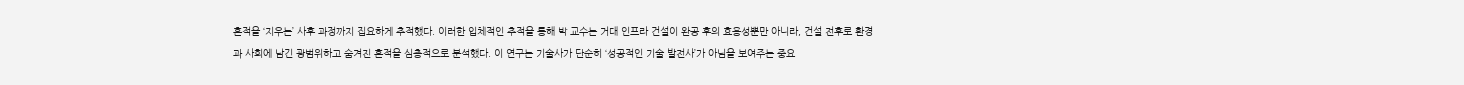흔적을 ‘지우는’ 사후 과정까지 집요하게 추적했다. 이러한 입체적인 추적을 통해 박 교수는 거대 인프라 건설이 완공 후의 효용성뿐만 아니라, 건설 전후로 환경과 사회에 남긴 광범위하고 숨겨진 흔적을 심층적으로 분석했다. 이 연구는 기술사가 단순히 ‘성공적인 기술 발전사’가 아님을 보여주는 중요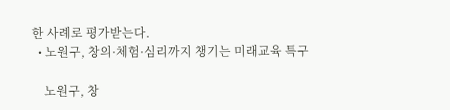한 사례로 평가받는다.
  • 노원구, 창의·체험·심리까지 챙기는 미래교육 특구

    노원구, 창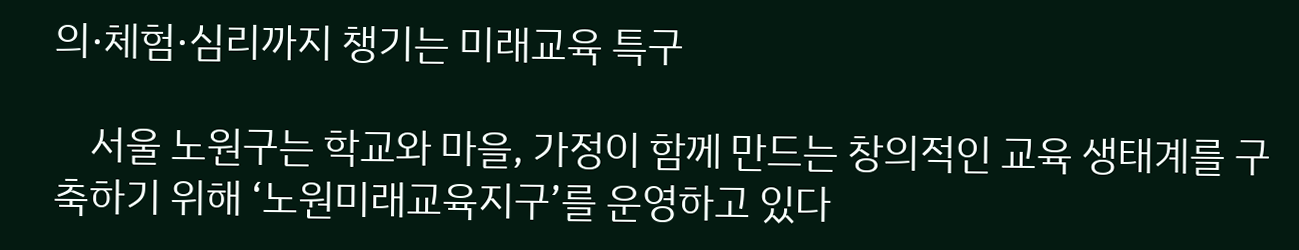의·체험·심리까지 챙기는 미래교육 특구

    서울 노원구는 학교와 마을, 가정이 함께 만드는 창의적인 교육 생태계를 구축하기 위해 ‘노원미래교육지구’를 운영하고 있다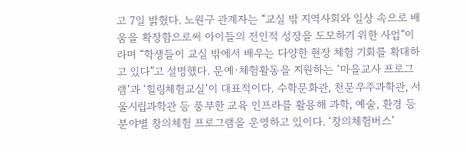고 7일 밝혔다. 노원구 관계자는 “교실 밖 지역사회와 일상 속으로 배움을 확장함으로써 아이들의 전인적 성장을 도모하기 위한 사업”이라며 “학생들이 교실 밖에서 배우는 다양한 현장 체험 기회를 확대하고 있다”고 설명했다. 문예·체험활동을 지원하는 ‘마을교사 프로그램’과 ‘힐링체험교실’이 대표적이다. 수학문화관, 천문우주과학관, 서울시립과학관 등 풍부한 교육 인프라를 활용해 과학, 예술, 환경 등 분야별 창의체험 프로그램을 운영하고 있이다. ‘창의체험버스’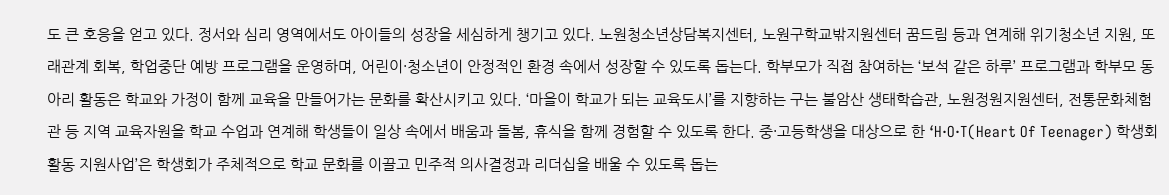도 큰 호응을 얻고 있다. 정서와 심리 영역에서도 아이들의 성장을 세심하게 챙기고 있다. 노원청소년상담복지센터, 노원구학교밖지원센터 꿈드림 등과 연계해 위기청소년 지원, 또래관계 회복, 학업중단 예방 프로그램을 운영하며, 어린이·청소년이 안정적인 환경 속에서 성장할 수 있도록 돕는다. 학부모가 직접 참여하는 ‘보석 같은 하루’ 프로그램과 학부모 동아리 활동은 학교와 가정이 함께 교육을 만들어가는 문화를 확산시키고 있다. ‘마을이 학교가 되는 교육도시’를 지향하는 구는 불암산 생태학습관, 노원정원지원센터, 전통문화체험관 등 지역 교육자원을 학교 수업과 연계해 학생들이 일상 속에서 배움과 돌봄, 휴식을 함께 경험할 수 있도록 한다. 중·고등학생을 대상으로 한 ‘H·O·T(Heart Of Teenager) 학생회 활동 지원사업’은 학생회가 주체적으로 학교 문화를 이끌고 민주적 의사결정과 리더십을 배울 수 있도록 돕는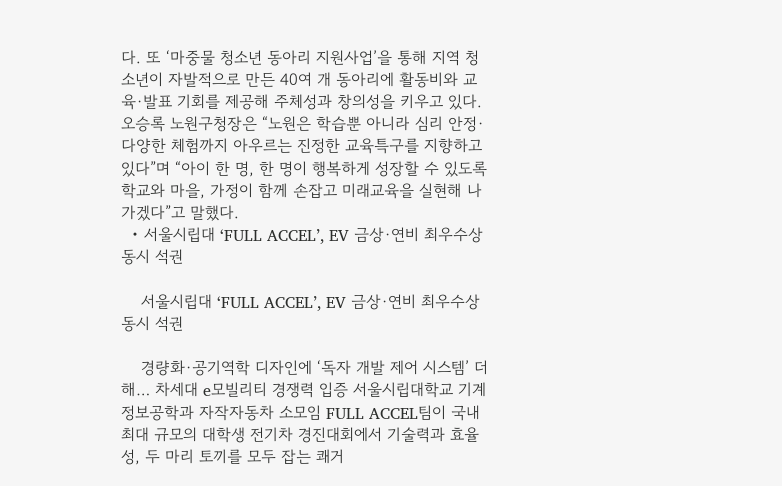다. 또 ‘마중물 청소년 동아리 지원사업’을 통해 지역 청소년이 자발적으로 만든 40여 개 동아리에 활동비와 교육·발표 기회를 제공해 주체성과 창의성을 키우고 있다. 오승록 노원구청장은 “노원은 학습뿐 아니라 심리 안정·다양한 체험까지 아우르는 진정한 교육특구를 지향하고 있다”며 “아이 한 명, 한 명이 행복하게 성장할 수 있도록 학교와 마을, 가정이 함께 손잡고 미래교육을 실현해 나가겠다”고 말했다.
  • 서울시립대 ‘FULL ACCEL’, EV 금상·연비 최우수상 동시 석권

    서울시립대 ‘FULL ACCEL’, EV 금상·연비 최우수상 동시 석권

    경량화·공기역학 디자인에 ‘독자 개발 제어 시스템’ 더해… 차세대 e모빌리티 경쟁력 입증 서울시립대학교 기계정보공학과 자작자동차 소모임 FULL ACCEL팀이 국내 최대 규모의 대학생 전기차 경진대회에서 기술력과 효율성, 두 마리 토끼를 모두 잡는 쾌거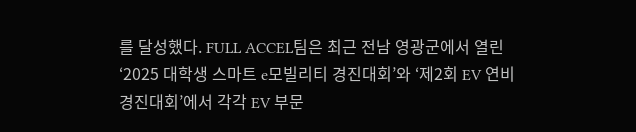를 달성했다. FULL ACCEL팀은 최근 전남 영광군에서 열린 ‘2025 대학생 스마트 e모빌리티 경진대회’와 ‘제2회 EV 연비경진대회’에서 각각 EV 부문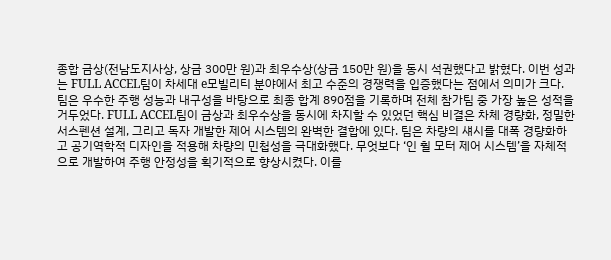종합 금상(전남도지사상, 상금 300만 원)과 최우수상(상금 150만 원)을 동시 석권했다고 밝혔다. 이번 성과는 FULL ACCEL팀이 차세대 e모빌리티 분야에서 최고 수준의 경쟁력을 입증했다는 점에서 의미가 크다. 팀은 우수한 주행 성능과 내구성을 바탕으로 최종 합계 890점을 기록하며 전체 참가팀 중 가장 높은 성적을 거두었다. FULL ACCEL팀이 금상과 최우수상을 동시에 차지할 수 있었던 핵심 비결은 차체 경량화, 정밀한 서스펜션 설계, 그리고 독자 개발한 제어 시스템의 완벽한 결합에 있다. 팀은 차량의 섀시를 대폭 경량화하고 공기역학적 디자인을 적용해 차량의 민첩성을 극대화했다. 무엇보다 ‘인 휠 모터 제어 시스템’을 자체적으로 개발하여 주행 안정성을 획기적으로 향상시켰다. 이를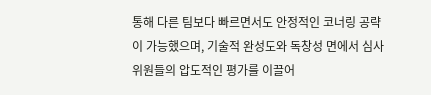통해 다른 팀보다 빠르면서도 안정적인 코너링 공략이 가능했으며, 기술적 완성도와 독창성 면에서 심사위원들의 압도적인 평가를 이끌어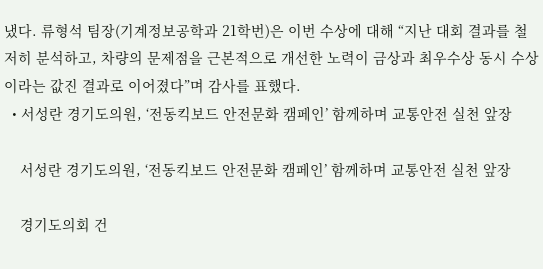냈다. 류형석 팀장(기계정보공학과 21학번)은 이번 수상에 대해 “지난 대회 결과를 철저히 분석하고, 차량의 문제점을 근본적으로 개선한 노력이 금상과 최우수상 동시 수상이라는 값진 결과로 이어졌다”며 감사를 표했다.
  • 서성란 경기도의원, ‘전동킥보드 안전문화 캠페인’ 함께하며 교통안전 실천 앞장

    서성란 경기도의원, ‘전동킥보드 안전문화 캠페인’ 함께하며 교통안전 실천 앞장

    경기도의회 건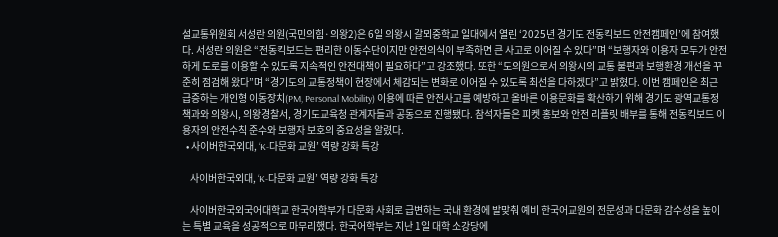설교통위원회 서성란 의원(국민의힘·의왕2)은 6일 의왕시 갈뫼중학교 일대에서 열린 ‘2025년 경기도 전동킥보드 안전캠페인’에 참여했다. 서성란 의원은 “전동킥보드는 편리한 이동수단이지만 안전의식이 부족하면 큰 사고로 이어질 수 있다”며 “보행자와 이용자 모두가 안전하게 도로를 이용할 수 있도록 지속적인 안전대책이 필요하다”고 강조했다. 또한 “도의원으로서 의왕시의 교통 불편과 보행환경 개선을 꾸준히 점검해 왔다”며 “경기도의 교통정책이 현장에서 체감되는 변화로 이어질 수 있도록 최선을 다하겠다”고 밝혔다. 이번 캠페인은 최근 급증하는 개인형 이동장치(PM, Personal Mobility) 이용에 따른 안전사고를 예방하고 올바른 이용문화를 확산하기 위해 경기도 광역교통정책과와 의왕시, 의왕경찰서, 경기도교육청 관계자들과 공동으로 진행됐다. 참석자들은 피켓 홍보와 안전 리플릿 배부를 통해 전동킥보드 이용자의 안전수칙 준수와 보행자 보호의 중요성을 알렸다.
  • 사이버한국외대, ‘K-다문화 교원’ 역량 강화 특강

    사이버한국외대, ‘K-다문화 교원’ 역량 강화 특강

    사이버한국외국어대학교 한국어학부가 다문화 사회로 급변하는 국내 환경에 발맞춰 예비 한국어교원의 전문성과 다문화 감수성을 높이는 특별 교육을 성공적으로 마무리했다. 한국어학부는 지난 1일 대학 소강당에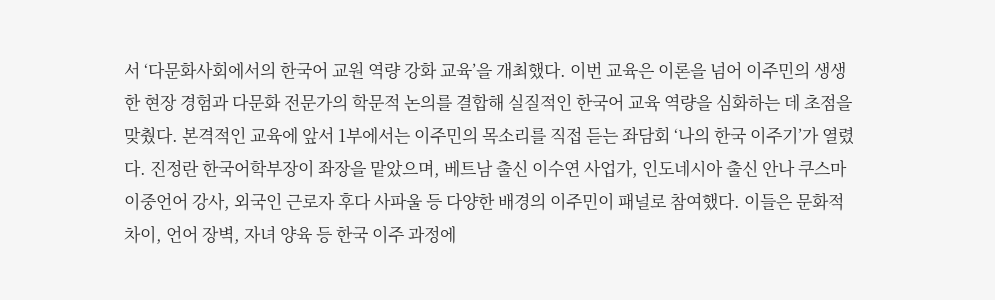서 ‘다문화사회에서의 한국어 교원 역량 강화 교육’을 개최했다. 이번 교육은 이론을 넘어 이주민의 생생한 현장 경험과 다문화 전문가의 학문적 논의를 결합해 실질적인 한국어 교육 역량을 심화하는 데 초점을 맞췄다. 본격적인 교육에 앞서 1부에서는 이주민의 목소리를 직접 듣는 좌담회 ‘나의 한국 이주기’가 열렸다. 진정란 한국어학부장이 좌장을 맡았으며, 베트남 출신 이수연 사업가, 인도네시아 출신 안나 쿠스마 이중언어 강사, 외국인 근로자 후다 사파울 등 다양한 배경의 이주민이 패널로 참여했다. 이들은 문화적 차이, 언어 장벽, 자녀 양육 등 한국 이주 과정에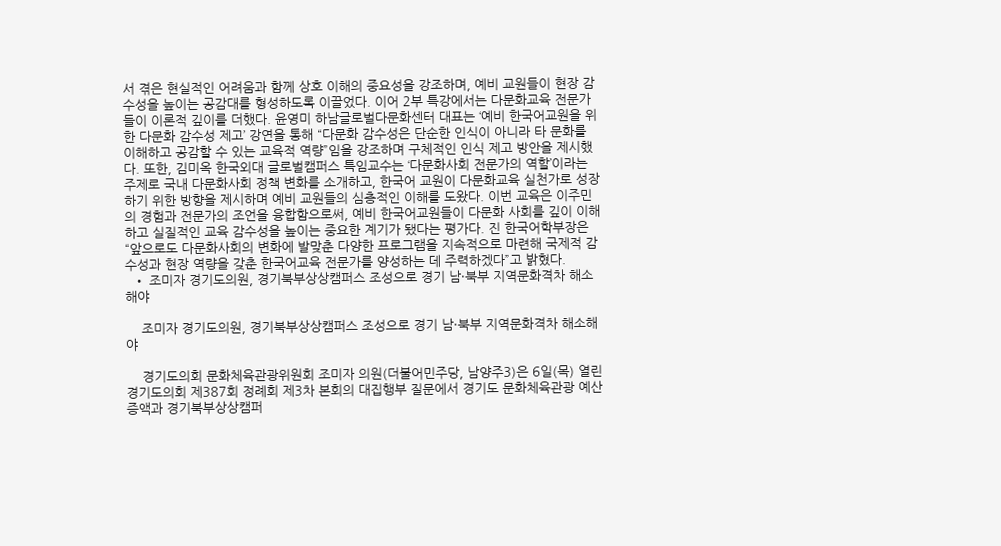서 겪은 현실적인 어려움과 함께 상호 이해의 중요성을 강조하며, 예비 교원들이 현장 감수성을 높이는 공감대를 형성하도록 이끌었다. 이어 2부 특강에서는 다문화교육 전문가들이 이론적 깊이를 더했다. 윤영미 하남글로벌다문화센터 대표는 ‘예비 한국어교원을 위한 다문화 감수성 제고’ 강연을 통해 “다문화 감수성은 단순한 인식이 아니라 타 문화를 이해하고 공감할 수 있는 교육적 역량”임을 강조하며 구체적인 인식 제고 방안을 제시했다. 또한, 김미옥 한국외대 글로벌캠퍼스 특임교수는 ‘다문화사회 전문가의 역할’이라는 주제로 국내 다문화사회 정책 변화를 소개하고, 한국어 교원이 다문화교육 실천가로 성장하기 위한 방향을 제시하며 예비 교원들의 심층적인 이해를 도왔다. 이번 교육은 이주민의 경험과 전문가의 조언을 융합함으로써, 예비 한국어교원들이 다문화 사회를 깊이 이해하고 실질적인 교육 감수성을 높이는 중요한 계기가 됐다는 평가다. 진 한국어학부장은 “앞으로도 다문화사회의 변화에 발맞춘 다양한 프로그램을 지속적으로 마련해 국제적 감수성과 현장 역량을 갖춘 한국어교육 전문가를 양성하는 데 주력하겠다”고 밝혔다.
  • 조미자 경기도의원, 경기북부상상캠퍼스 조성으로 경기 남·북부 지역문화격차 해소해야

    조미자 경기도의원, 경기북부상상캠퍼스 조성으로 경기 남·북부 지역문화격차 해소해야

    경기도의회 문화체육관광위원회 조미자 의원(더불어민주당, 남양주3)은 6일(목) 열린 경기도의회 제387회 정례회 제3차 본회의 대집행부 질문에서 경기도 문화체육관광 예산 증액과 경기북부상상캠퍼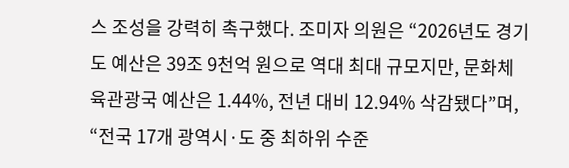스 조성을 강력히 촉구했다. 조미자 의원은 “2026년도 경기도 예산은 39조 9천억 원으로 역대 최대 규모지만, 문화체육관광국 예산은 1.44%, 전년 대비 12.94% 삭감됐다”며, “전국 17개 광역시·도 중 최하위 수준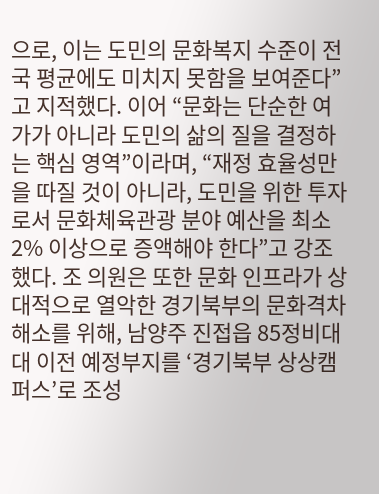으로, 이는 도민의 문화복지 수준이 전국 평균에도 미치지 못함을 보여준다”고 지적했다. 이어 “문화는 단순한 여가가 아니라 도민의 삶의 질을 결정하는 핵심 영역”이라며, “재정 효율성만을 따질 것이 아니라, 도민을 위한 투자로서 문화체육관광 분야 예산을 최소 2% 이상으로 증액해야 한다”고 강조했다. 조 의원은 또한 문화 인프라가 상대적으로 열악한 경기북부의 문화격차 해소를 위해, 남양주 진접읍 85정비대대 이전 예정부지를 ‘경기북부 상상캠퍼스’로 조성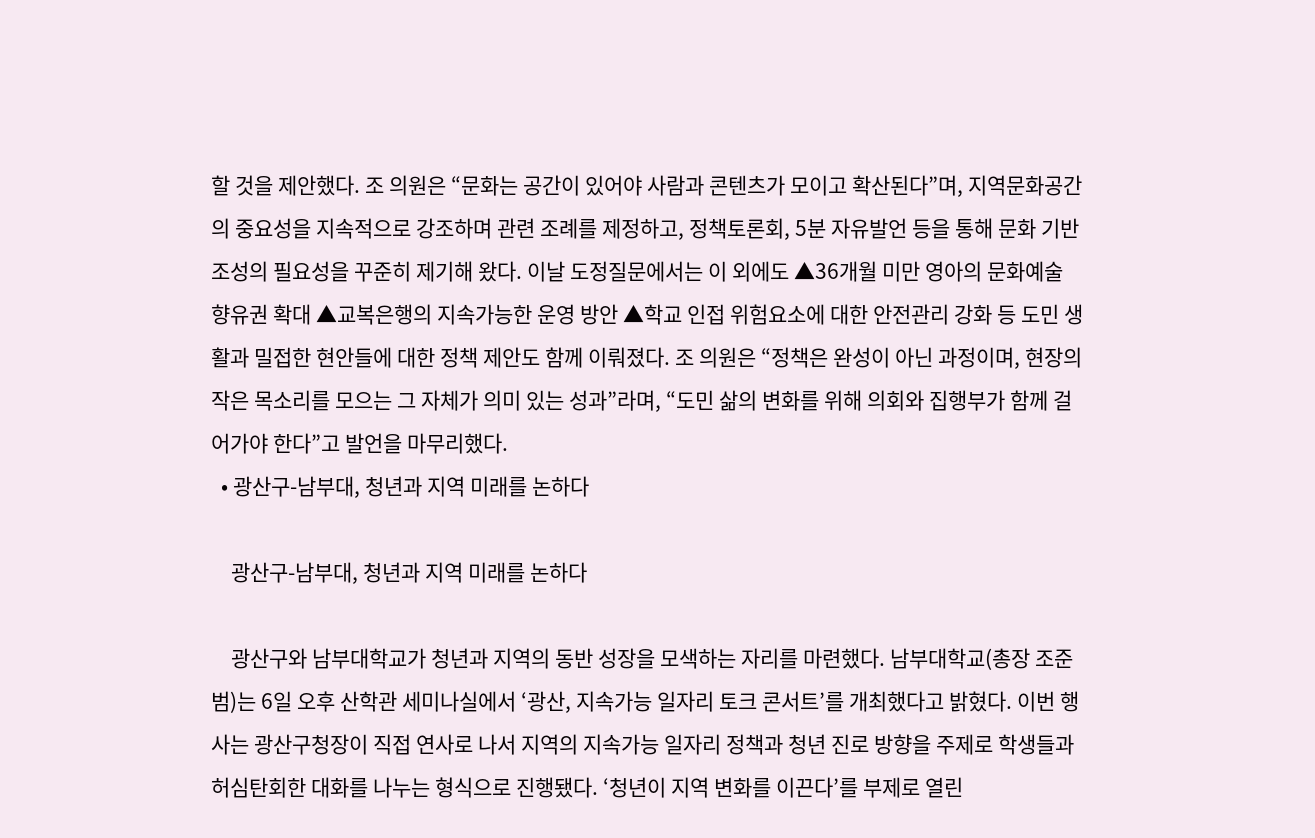할 것을 제안했다. 조 의원은 “문화는 공간이 있어야 사람과 콘텐츠가 모이고 확산된다”며, 지역문화공간의 중요성을 지속적으로 강조하며 관련 조례를 제정하고, 정책토론회, 5분 자유발언 등을 통해 문화 기반 조성의 필요성을 꾸준히 제기해 왔다. 이날 도정질문에서는 이 외에도 ▲36개월 미만 영아의 문화예술 향유권 확대 ▲교복은행의 지속가능한 운영 방안 ▲학교 인접 위험요소에 대한 안전관리 강화 등 도민 생활과 밀접한 현안들에 대한 정책 제안도 함께 이뤄졌다. 조 의원은 “정책은 완성이 아닌 과정이며, 현장의 작은 목소리를 모으는 그 자체가 의미 있는 성과”라며, “도민 삶의 변화를 위해 의회와 집행부가 함께 걸어가야 한다”고 발언을 마무리했다.
  • 광산구-남부대, 청년과 지역 미래를 논하다

    광산구-남부대, 청년과 지역 미래를 논하다

    광산구와 남부대학교가 청년과 지역의 동반 성장을 모색하는 자리를 마련했다. 남부대학교(총장 조준범)는 6일 오후 산학관 세미나실에서 ‘광산, 지속가능 일자리 토크 콘서트’를 개최했다고 밝혔다. 이번 행사는 광산구청장이 직접 연사로 나서 지역의 지속가능 일자리 정책과 청년 진로 방향을 주제로 학생들과 허심탄회한 대화를 나누는 형식으로 진행됐다. ‘청년이 지역 변화를 이끈다’를 부제로 열린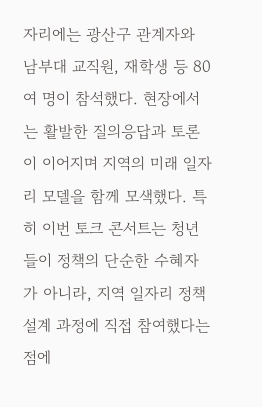자리에는 광산구 관계자와 남부대 교직원, 재학생 등 80여 명이 참석했다. 현장에서는 활발한 질의응답과 토론이 이어지며 지역의 미래 일자리 모델을 함께 모색했다. 특히 이번 토크 콘서트는 청년들이 정책의 단순한 수혜자가 아니라, 지역 일자리 정책 설계 과정에 직접 참여했다는 점에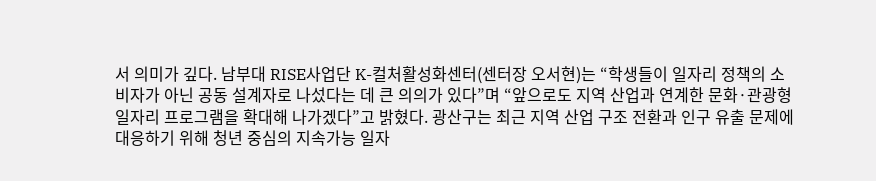서 의미가 깊다. 남부대 RISE사업단 K-컬처활성화센터(센터장 오서현)는 “학생들이 일자리 정책의 소비자가 아닌 공동 설계자로 나섰다는 데 큰 의의가 있다”며 “앞으로도 지역 산업과 연계한 문화·관광형 일자리 프로그램을 확대해 나가겠다”고 밝혔다. 광산구는 최근 지역 산업 구조 전환과 인구 유출 문제에 대응하기 위해 청년 중심의 지속가능 일자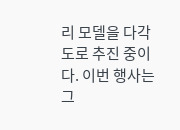리 모델을 다각도로 추진 중이다. 이번 행사는 그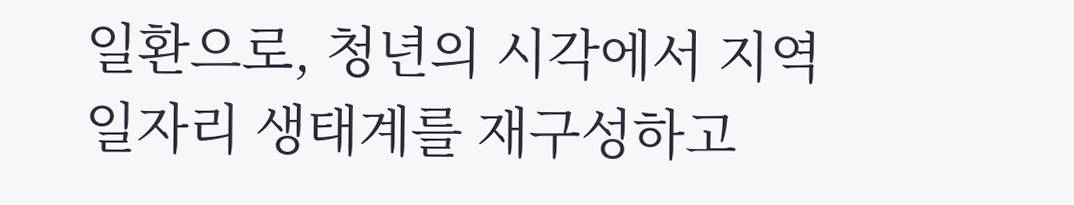일환으로, 청년의 시각에서 지역 일자리 생태계를 재구성하고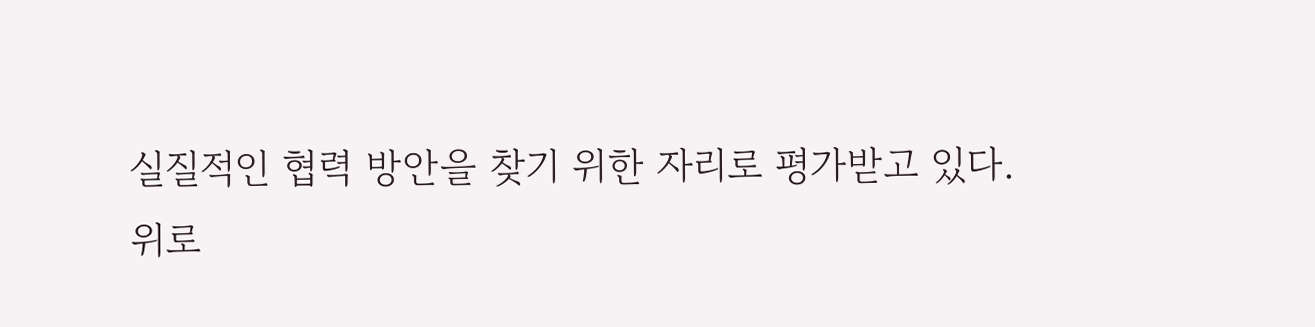실질적인 협력 방안을 찾기 위한 자리로 평가받고 있다.
위로